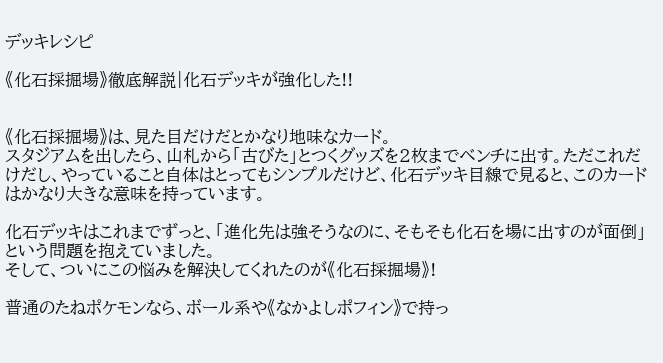デッキレシピ

《化石採掘場》徹底解説|化石デッキが強化した!!


《化石採掘場》は、見た目だけだとかなり地味なカード。
スタジアムを出したら、山札から「古びた」とつくグッズを2枚までベンチに出す。ただこれだけだし、やっていること自体はとってもシンプルだけど、化石デッキ目線で見ると、このカードはかなり大きな意味を持っています。

化石デッキはこれまでずっと、「進化先は強そうなのに、そもそも化石を場に出すのが面倒」という問題を抱えていました。
そして、ついにこの悩みを解決してくれたのが《化石採掘場》!

普通のたねポケモンなら、ボール系や《なかよしポフィン》で持っ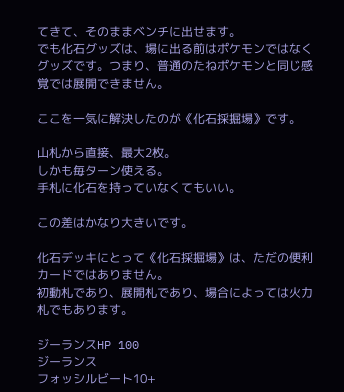てきて、そのままベンチに出せます。
でも化石グッズは、場に出る前はポケモンではなくグッズです。つまり、普通のたねポケモンと同じ感覚では展開できません。

ここを一気に解決したのが《化石採掘場》です。

山札から直接、最大2枚。
しかも毎ターン使える。
手札に化石を持っていなくてもいい。

この差はかなり大きいです。

化石デッキにとって《化石採掘場》は、ただの便利カードではありません。
初動札であり、展開札であり、場合によっては火力札でもあります。

ジーランスHP 100
ジーランス
フォッシルビート10+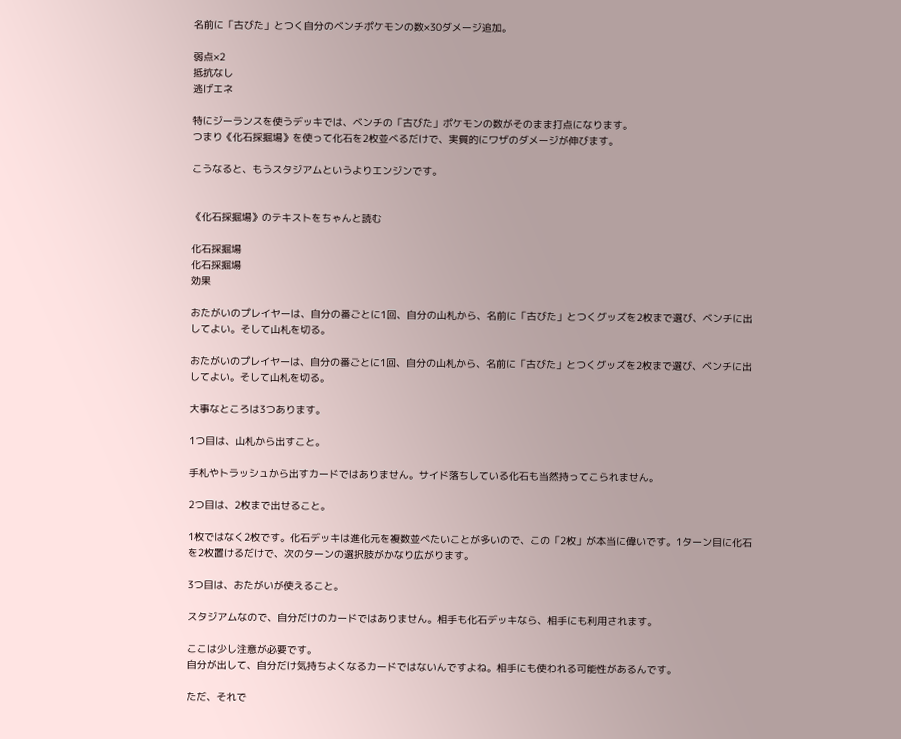名前に「古びた」とつく自分のベンチポケモンの数×30ダメージ追加。

弱点×2
抵抗なし
逃げエネ

特にジーランスを使うデッキでは、ベンチの「古びた」ポケモンの数がそのまま打点になります。
つまり《化石採掘場》を使って化石を2枚並べるだけで、実質的にワザのダメージが伸びます。

こうなると、もうスタジアムというよりエンジンです。


《化石採掘場》のテキストをちゃんと読む

化石採掘場
化石採掘場
効果

おたがいのプレイヤーは、自分の番ごとに1回、自分の山札から、名前に「古びた」とつくグッズを2枚まで選び、ベンチに出してよい。そして山札を切る。

おたがいのプレイヤーは、自分の番ごとに1回、自分の山札から、名前に「古びた」とつくグッズを2枚まで選び、ベンチに出してよい。そして山札を切る。

大事なところは3つあります。

1つ目は、山札から出すこと。

手札やトラッシュから出すカードではありません。サイド落ちしている化石も当然持ってこられません。

2つ目は、2枚まで出せること。

1枚ではなく2枚です。化石デッキは進化元を複数並べたいことが多いので、この「2枚」が本当に偉いです。1ターン目に化石を2枚置けるだけで、次のターンの選択肢がかなり広がります。

3つ目は、おたがいが使えること。

スタジアムなので、自分だけのカードではありません。相手も化石デッキなら、相手にも利用されます。

ここは少し注意が必要です。
自分が出して、自分だけ気持ちよくなるカードではないんですよね。相手にも使われる可能性があるんです。

ただ、それで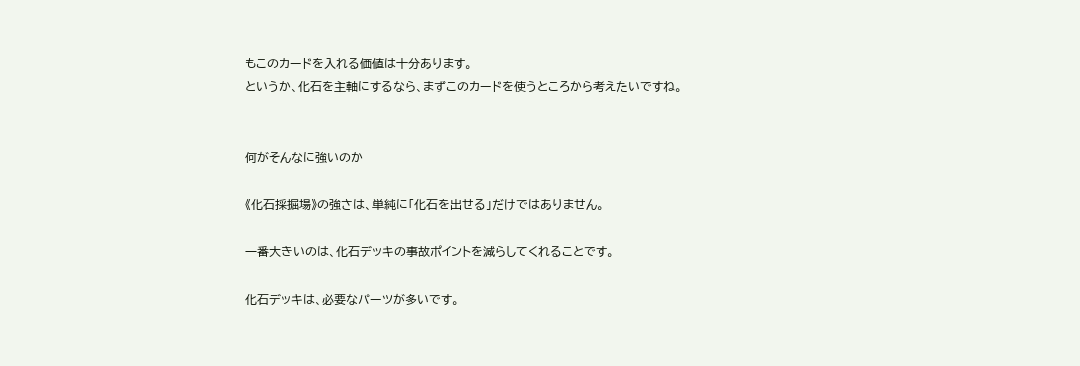もこのカードを入れる価値は十分あります。
というか、化石を主軸にするなら、まずこのカードを使うところから考えたいですね。


何がそんなに強いのか

《化石採掘場》の強さは、単純に「化石を出せる」だけではありません。

一番大きいのは、化石デッキの事故ポイントを減らしてくれることです。

化石デッキは、必要なパーツが多いです。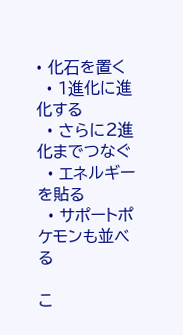• 化石を置く
  • 1進化に進化する
  • さらに2進化までつなぐ
  • エネルギーを貼る
  • サポートポケモンも並べる

こ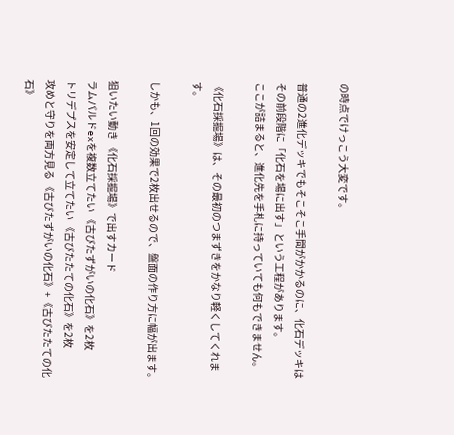の時点でけっこう大変です。

普通の2進化デッキでもそこそこ手間がかかるのに、化石デッキはその前段階に「化石を場に出す」という工程があります。
ここが詰まると、進化先を手札に持っていても何もできません。

《化石採掘場》は、その最初のつまずきをかなり軽くしてくれます。

しかも、1回の効果で2枚出せるので、盤面の作り方に幅が出ます。

狙いたい動き 《化石採掘場》で出すカード
ラムパルドexを複数立てたい 《古びたずがいの化石》を2枚
トリデプスを安定して立てたい 《古びたたての化石》を2枚
攻めと守りを両方見る 《古びたずがいの化石》+《古びたたての化石》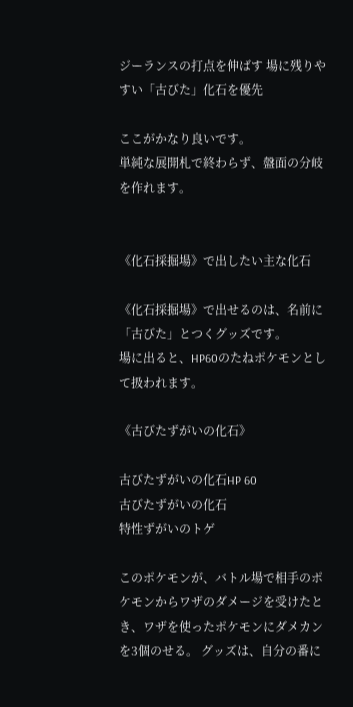ジーランスの打点を伸ばす 場に残りやすい「古びた」化石を優先

ここがかなり良いです。
単純な展開札で終わらず、盤面の分岐を作れます。


《化石採掘場》で出したい主な化石

《化石採掘場》で出せるのは、名前に「古びた」とつくグッズです。
場に出ると、HP60のたねポケモンとして扱われます。

《古びたずがいの化石》

古びたずがいの化石HP 60
古びたずがいの化石
特性ずがいのトゲ

このポケモンが、バトル場で相手のポケモンからワザのダメージを受けたとき、ワザを使ったポケモンにダメカンを3個のせる。 グッズは、自分の番に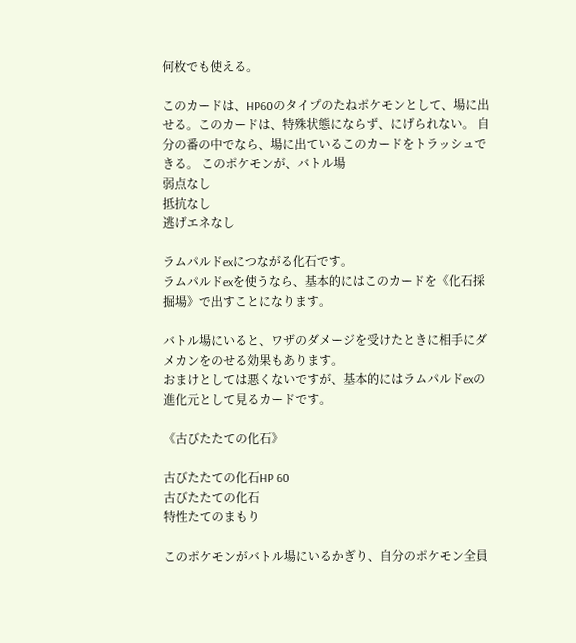何枚でも使える。

このカードは、HP60のタイプのたねポケモンとして、場に出せる。このカードは、特殊状態にならず、にげられない。 自分の番の中でなら、場に出ているこのカードをトラッシュできる。 このポケモンが、バトル場
弱点なし
抵抗なし
逃げエネなし

ラムパルドexにつながる化石です。
ラムパルドexを使うなら、基本的にはこのカードを《化石採掘場》で出すことになります。

バトル場にいると、ワザのダメージを受けたときに相手にダメカンをのせる効果もあります。
おまけとしては悪くないですが、基本的にはラムパルドexの進化元として見るカードです。

《古びたたての化石》

古びたたての化石HP 60
古びたたての化石
特性たてのまもり

このポケモンがバトル場にいるかぎり、自分のポケモン全員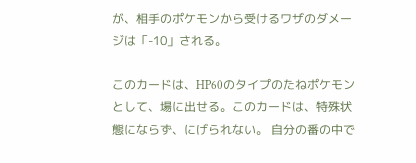が、相手のポケモンから受けるワザのダメージは「-10」される。

このカードは、HP60のタイプのたねポケモンとして、場に出せる。このカードは、特殊状態にならず、にげられない。 自分の番の中で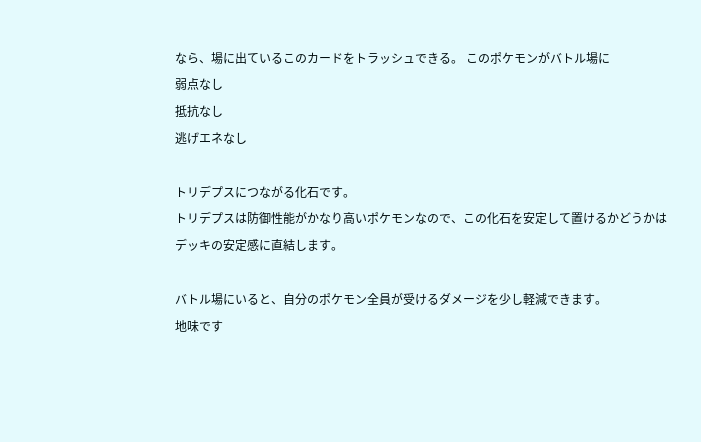なら、場に出ているこのカードをトラッシュできる。 このポケモンがバトル場に
弱点なし
抵抗なし
逃げエネなし

トリデプスにつながる化石です。
トリデプスは防御性能がかなり高いポケモンなので、この化石を安定して置けるかどうかはデッキの安定感に直結します。

バトル場にいると、自分のポケモン全員が受けるダメージを少し軽減できます。
地味です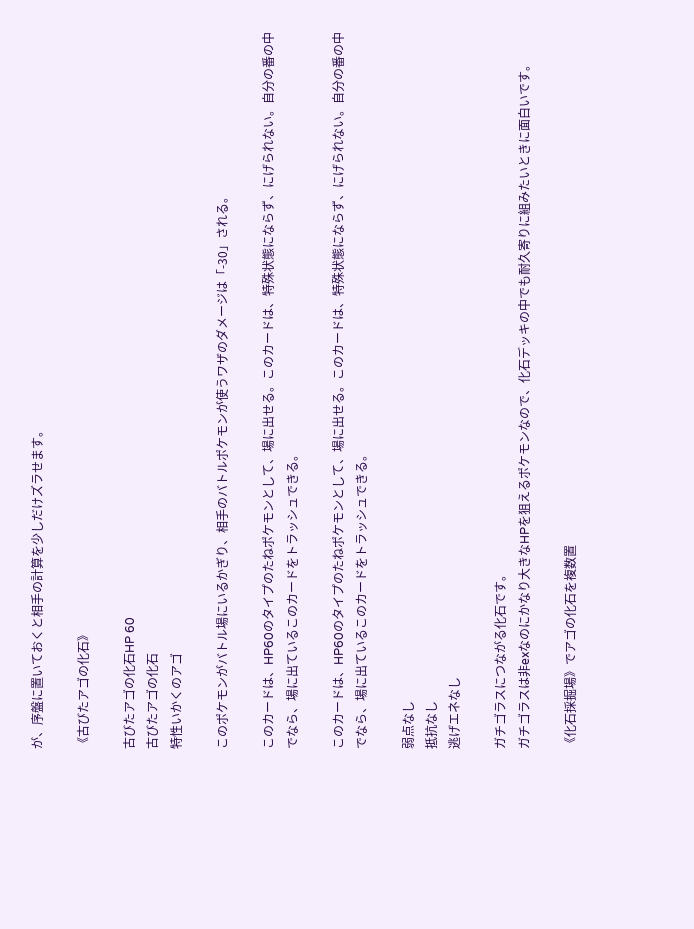が、序盤に置いておくと相手の計算を少しだけズラせます。

《古びたアゴの化石》

古びたアゴの化石HP 60
古びたアゴの化石
特性いかくのアゴ

このポケモンがバトル場にいるかぎり、相手のバトルポケモンが使うワザのダメージは「-30」される。

このカードは、HP60のタイプのたねポケモンとして、場に出せる。このカードは、特殊状態にならず、にげられない。自分の番の中でなら、場に出ているこのカードをトラッシュできる。

このカードは、HP60のタイプのたねポケモンとして、場に出せる。このカードは、特殊状態にならず、にげられない。自分の番の中でなら、場に出ているこのカードをトラッシュできる。

弱点なし
抵抗なし
逃げエネなし

ガチゴラスにつながる化石です。
ガチゴラスは非exなのにかなり大きなHPを狙えるポケモンなので、化石デッキの中でも耐久寄りに組みたいときに面白いです。

《化石採掘場》でアゴの化石を複数置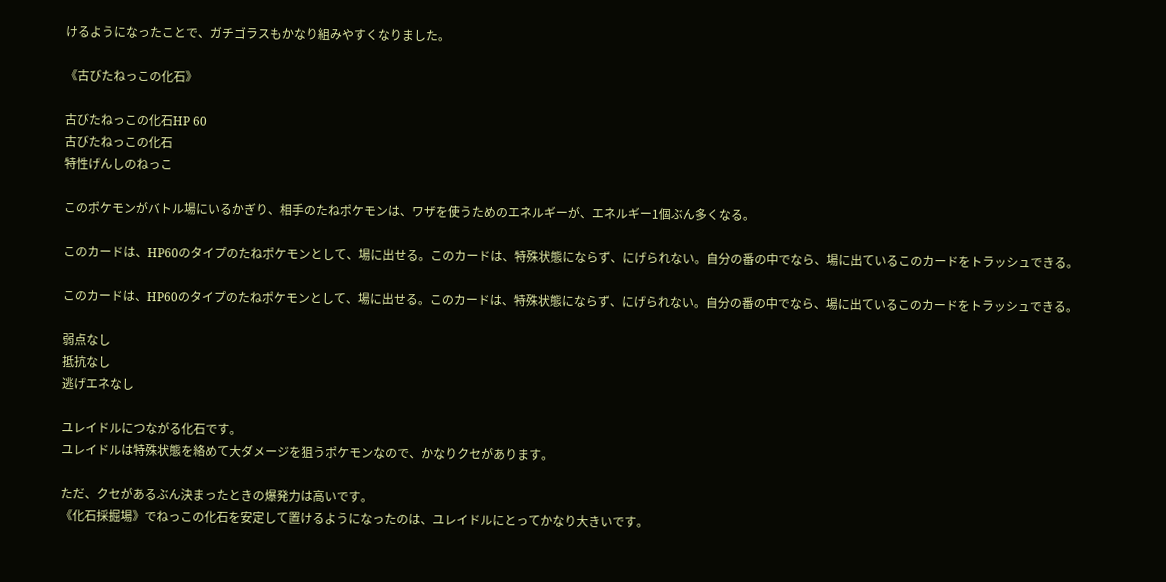けるようになったことで、ガチゴラスもかなり組みやすくなりました。

《古びたねっこの化石》

古びたねっこの化石HP 60
古びたねっこの化石
特性げんしのねっこ

このポケモンがバトル場にいるかぎり、相手のたねポケモンは、ワザを使うためのエネルギーが、エネルギー1個ぶん多くなる。

このカードは、HP60のタイプのたねポケモンとして、場に出せる。このカードは、特殊状態にならず、にげられない。自分の番の中でなら、場に出ているこのカードをトラッシュできる。

このカードは、HP60のタイプのたねポケモンとして、場に出せる。このカードは、特殊状態にならず、にげられない。自分の番の中でなら、場に出ているこのカードをトラッシュできる。

弱点なし
抵抗なし
逃げエネなし

ユレイドルにつながる化石です。
ユレイドルは特殊状態を絡めて大ダメージを狙うポケモンなので、かなりクセがあります。

ただ、クセがあるぶん決まったときの爆発力は高いです。
《化石採掘場》でねっこの化石を安定して置けるようになったのは、ユレイドルにとってかなり大きいです。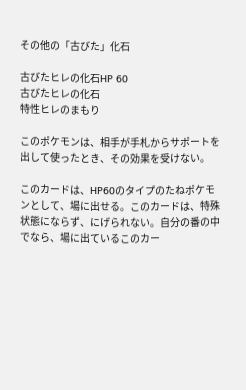その他の「古びた」化石

古びたヒレの化石HP 60
古びたヒレの化石
特性ヒレのまもり

このポケモンは、相手が手札からサポートを出して使ったとき、その効果を受けない。

このカードは、HP60のタイプのたねポケモンとして、場に出せる。このカードは、特殊状態にならず、にげられない。自分の番の中でなら、場に出ているこのカー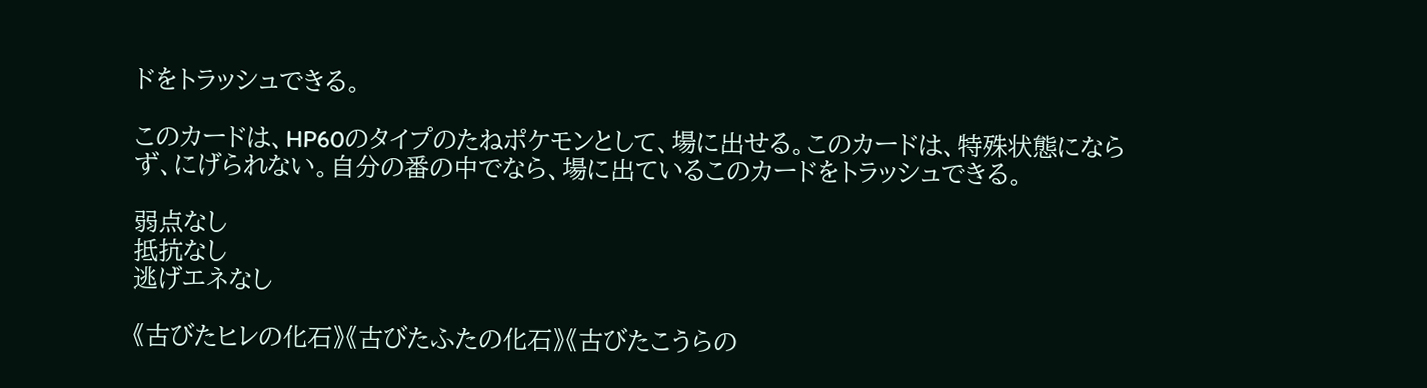ドをトラッシュできる。

このカードは、HP60のタイプのたねポケモンとして、場に出せる。このカードは、特殊状態にならず、にげられない。自分の番の中でなら、場に出ているこのカードをトラッシュできる。

弱点なし
抵抗なし
逃げエネなし

《古びたヒレの化石》《古びたふたの化石》《古びたこうらの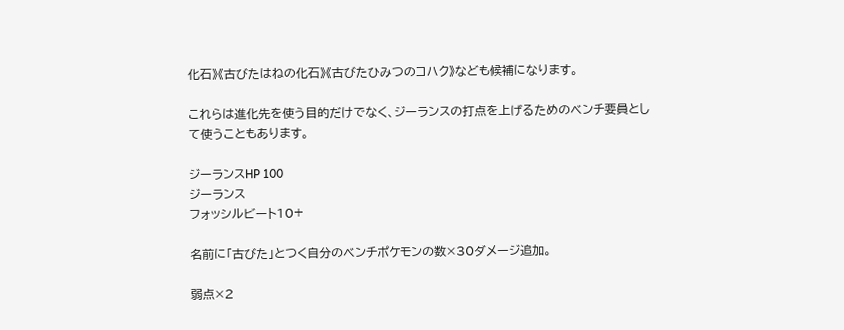化石》《古びたはねの化石》《古びたひみつのコハク》なども候補になります。

これらは進化先を使う目的だけでなく、ジーランスの打点を上げるためのベンチ要員として使うこともあります。

ジーランスHP 100
ジーランス
フォッシルビート10+

名前に「古びた」とつく自分のベンチポケモンの数×30ダメージ追加。

弱点×2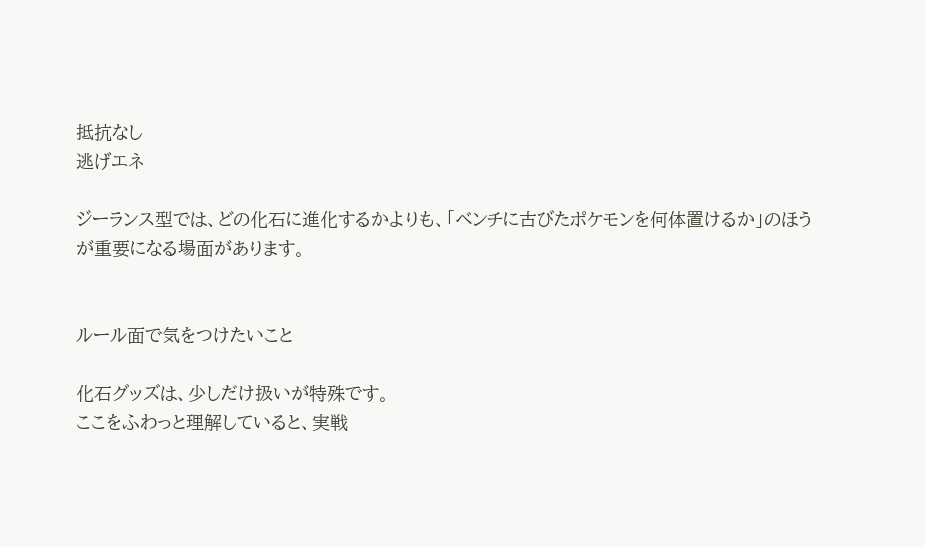抵抗なし
逃げエネ

ジーランス型では、どの化石に進化するかよりも、「ベンチに古びたポケモンを何体置けるか」のほうが重要になる場面があります。


ルール面で気をつけたいこと

化石グッズは、少しだけ扱いが特殊です。
ここをふわっと理解していると、実戦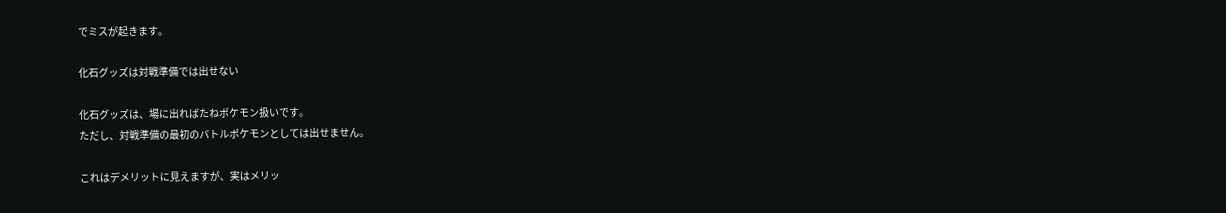でミスが起きます。

化石グッズは対戦準備では出せない

化石グッズは、場に出ればたねポケモン扱いです。
ただし、対戦準備の最初のバトルポケモンとしては出せません。

これはデメリットに見えますが、実はメリッ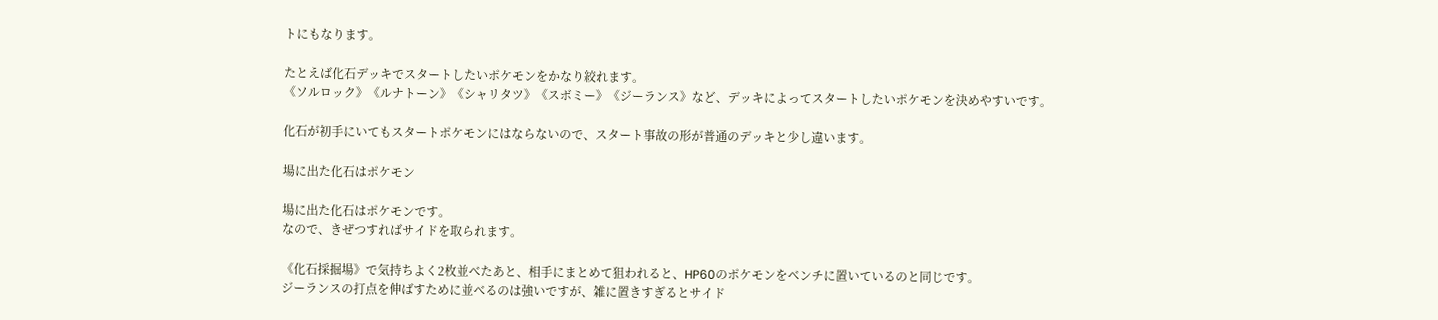トにもなります。

たとえば化石デッキでスタートしたいポケモンをかなり絞れます。
《ソルロック》《ルナトーン》《シャリタツ》《スボミー》《ジーランス》など、デッキによってスタートしたいポケモンを決めやすいです。

化石が初手にいてもスタートポケモンにはならないので、スタート事故の形が普通のデッキと少し違います。

場に出た化石はポケモン

場に出た化石はポケモンです。
なので、きぜつすればサイドを取られます。

《化石採掘場》で気持ちよく2枚並べたあと、相手にまとめて狙われると、HP60のポケモンをベンチに置いているのと同じです。
ジーランスの打点を伸ばすために並べるのは強いですが、雑に置きすぎるとサイド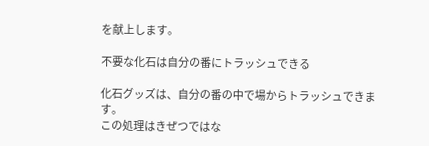を献上します。

不要な化石は自分の番にトラッシュできる

化石グッズは、自分の番の中で場からトラッシュできます。
この処理はきぜつではな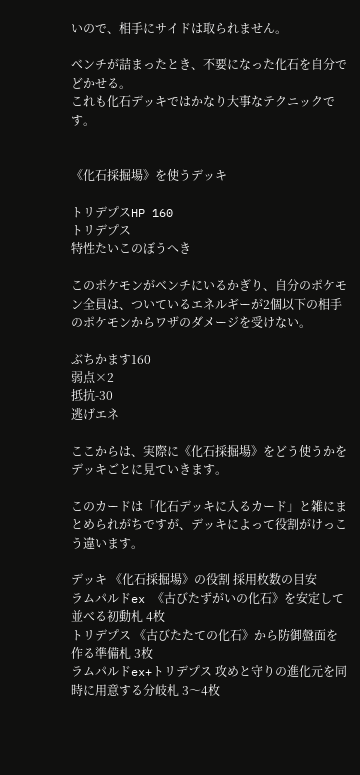いので、相手にサイドは取られません。

ベンチが詰まったとき、不要になった化石を自分でどかせる。
これも化石デッキではかなり大事なテクニックです。


《化石採掘場》を使うデッキ

トリデプスHP 160
トリデプス
特性たいこのぼうへき

このポケモンがベンチにいるかぎり、自分のポケモン全員は、ついているエネルギーが2個以下の相手のポケモンからワザのダメージを受けない。

ぶちかます160
弱点×2
抵抗-30
逃げエネ

ここからは、実際に《化石採掘場》をどう使うかをデッキごとに見ていきます。

このカードは「化石デッキに入るカード」と雑にまとめられがちですが、デッキによって役割がけっこう違います。

デッキ 《化石採掘場》の役割 採用枚数の目安
ラムパルドex 《古びたずがいの化石》を安定して並べる初動札 4枚
トリデプス 《古びたたての化石》から防御盤面を作る準備札 3枚
ラムパルドex+トリデプス 攻めと守りの進化元を同時に用意する分岐札 3〜4枚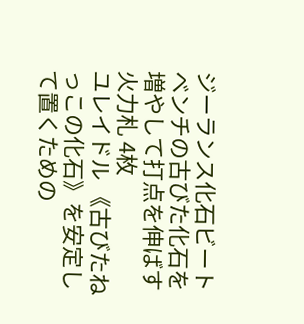ジーランス化石ビート ベンチの古びた化石を増やして打点を伸ばす火力札 4枚
ユレイドル 《古びたねっこの化石》を安定して置くための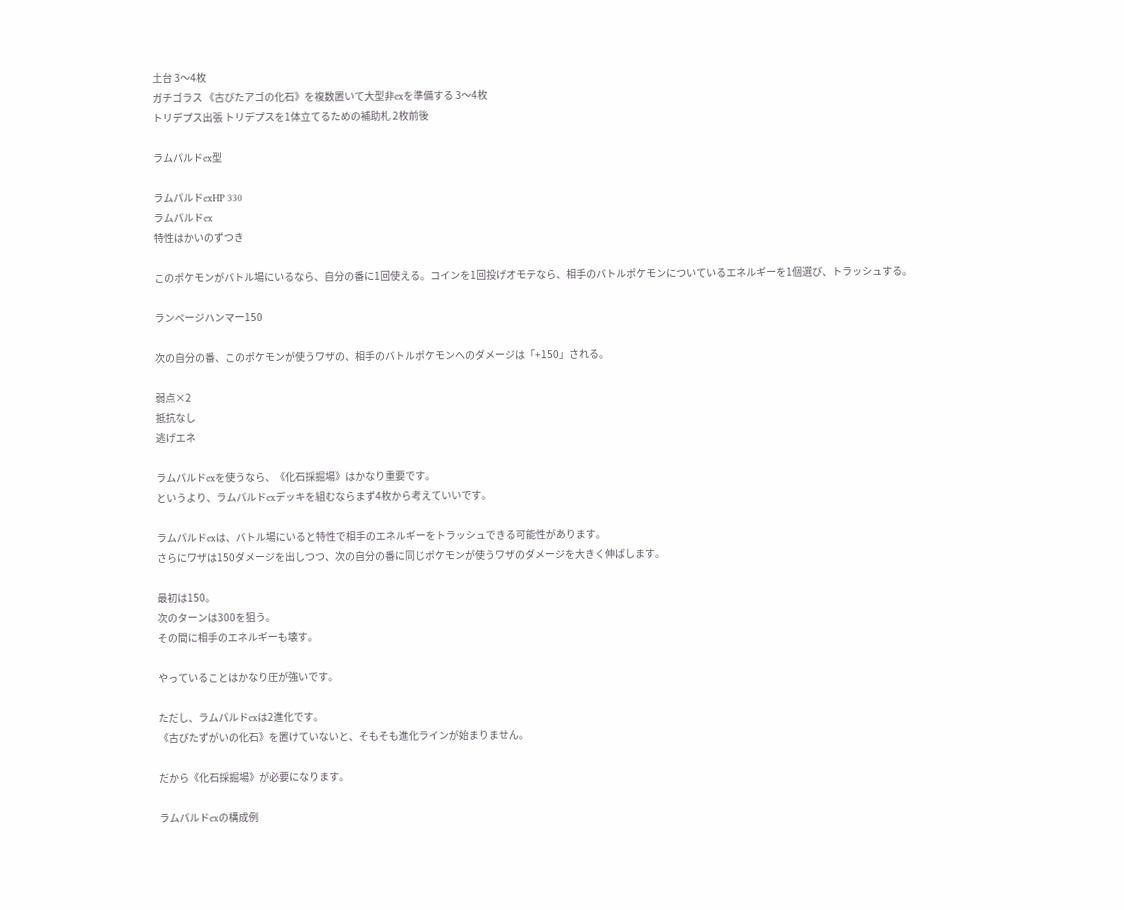土台 3〜4枚
ガチゴラス 《古びたアゴの化石》を複数置いて大型非exを準備する 3〜4枚
トリデプス出張 トリデプスを1体立てるための補助札 2枚前後

ラムパルドex型

ラムパルドexHP 330
ラムパルドex
特性はかいのずつき

このポケモンがバトル場にいるなら、自分の番に1回使える。コインを1回投げオモテなら、相手のバトルポケモンについているエネルギーを1個選び、トラッシュする。

ランページハンマー150

次の自分の番、このポケモンが使うワザの、相手のバトルポケモンへのダメージは「+150」される。

弱点×2
抵抗なし
逃げエネ

ラムパルドexを使うなら、《化石採掘場》はかなり重要です。
というより、ラムパルドexデッキを組むならまず4枚から考えていいです。

ラムパルドexは、バトル場にいると特性で相手のエネルギーをトラッシュできる可能性があります。
さらにワザは150ダメージを出しつつ、次の自分の番に同じポケモンが使うワザのダメージを大きく伸ばします。

最初は150。
次のターンは300を狙う。
その間に相手のエネルギーも壊す。

やっていることはかなり圧が強いです。

ただし、ラムパルドexは2進化です。
《古びたずがいの化石》を置けていないと、そもそも進化ラインが始まりません。

だから《化石採掘場》が必要になります。

ラムパルドexの構成例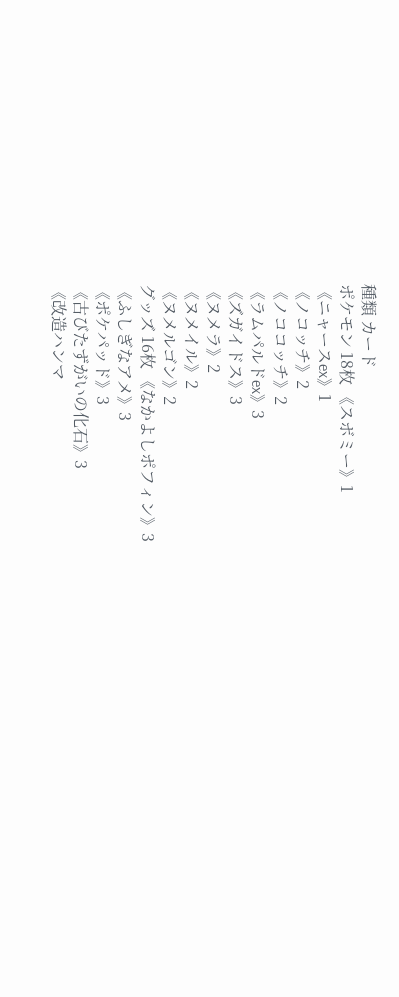種類 カード
ポケモン 18枚 《スボミー》1
《ニャースex》1
《ノコッチ》2
《ノココッチ》2
《ラムパルドex》3
《ズガイドス》3
《ヌメラ》2
《ヌメイル》2
《ヌメルゴン》2
グッズ 16枚 《なかよしポフィン》3
《ふしぎなアメ》3
《ポケパッド》3
《古びたずがいの化石》3
《改造ハンマ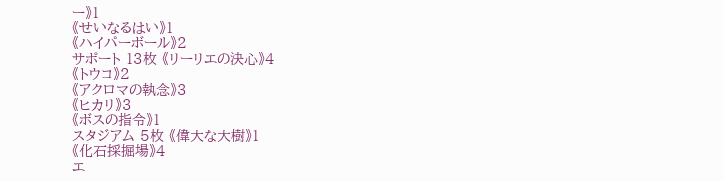ー》1
《せいなるはい》1
《ハイパーボール》2
サポート 13枚 《リーリエの決心》4
《トウコ》2
《アクロマの執念》3
《ヒカリ》3
《ボスの指令》1
スタジアム 5枚 《偉大な大樹》1
《化石採掘場》4
エ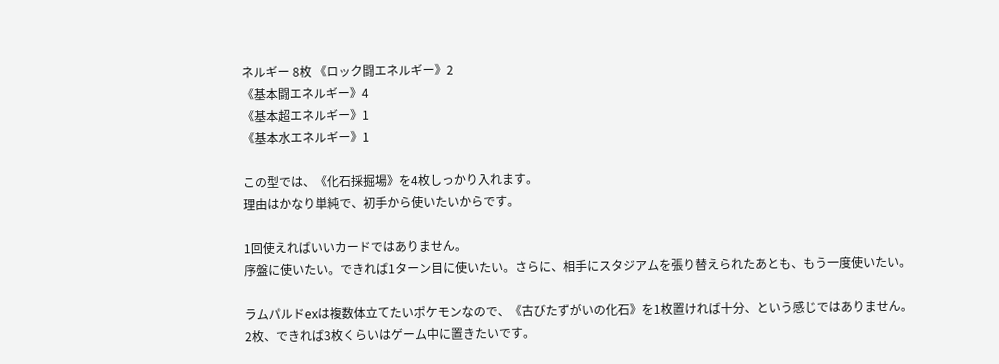ネルギー 8枚 《ロック闘エネルギー》2
《基本闘エネルギー》4
《基本超エネルギー》1
《基本水エネルギー》1

この型では、《化石採掘場》を4枚しっかり入れます。
理由はかなり単純で、初手から使いたいからです。

1回使えればいいカードではありません。
序盤に使いたい。できれば1ターン目に使いたい。さらに、相手にスタジアムを張り替えられたあとも、もう一度使いたい。

ラムパルドexは複数体立てたいポケモンなので、《古びたずがいの化石》を1枚置ければ十分、という感じではありません。
2枚、できれば3枚くらいはゲーム中に置きたいです。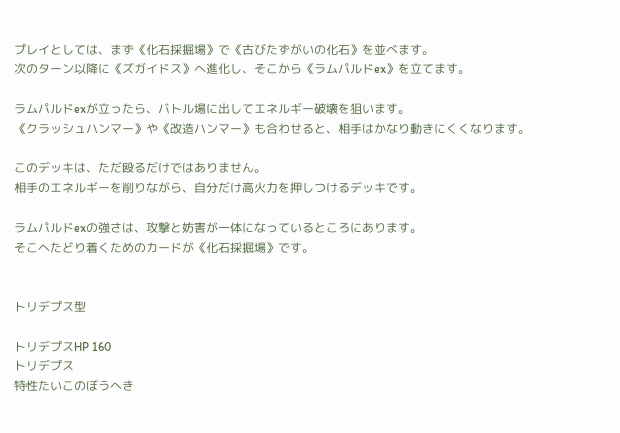プレイとしては、まず《化石採掘場》で《古びたずがいの化石》を並べます。
次のターン以降に《ズガイドス》へ進化し、そこから《ラムパルドex》を立てます。

ラムパルドexが立ったら、バトル場に出してエネルギー破壊を狙います。
《クラッシュハンマー》や《改造ハンマー》も合わせると、相手はかなり動きにくくなります。

このデッキは、ただ殴るだけではありません。
相手のエネルギーを削りながら、自分だけ高火力を押しつけるデッキです。

ラムパルドexの強さは、攻撃と妨害が一体になっているところにあります。
そこへたどり着くためのカードが《化石採掘場》です。


トリデプス型

トリデプスHP 160
トリデプス
特性たいこのぼうへき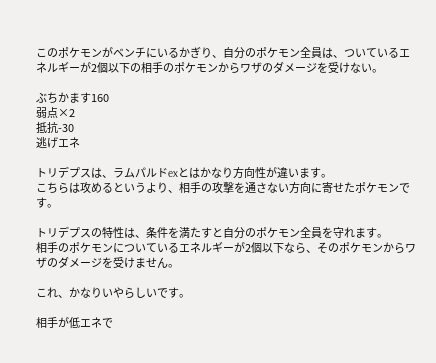このポケモンがベンチにいるかぎり、自分のポケモン全員は、ついているエネルギーが2個以下の相手のポケモンからワザのダメージを受けない。

ぶちかます160
弱点×2
抵抗-30
逃げエネ

トリデプスは、ラムパルドexとはかなり方向性が違います。
こちらは攻めるというより、相手の攻撃を通さない方向に寄せたポケモンです。

トリデプスの特性は、条件を満たすと自分のポケモン全員を守れます。
相手のポケモンについているエネルギーが2個以下なら、そのポケモンからワザのダメージを受けません。

これ、かなりいやらしいです。

相手が低エネで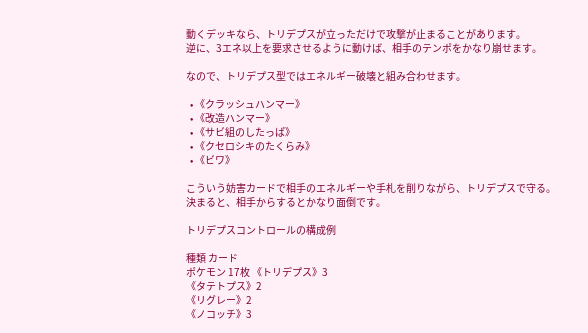動くデッキなら、トリデプスが立っただけで攻撃が止まることがあります。
逆に、3エネ以上を要求させるように動けば、相手のテンポをかなり崩せます。

なので、トリデプス型ではエネルギー破壊と組み合わせます。

  • 《クラッシュハンマー》
  • 《改造ハンマー》
  • 《サビ組のしたっぱ》
  • 《クセロシキのたくらみ》
  • 《ビワ》

こういう妨害カードで相手のエネルギーや手札を削りながら、トリデプスで守る。
決まると、相手からするとかなり面倒です。

トリデプスコントロールの構成例

種類 カード
ポケモン 17枚 《トリデプス》3
《タテトプス》2
《リグレー》2
《ノコッチ》3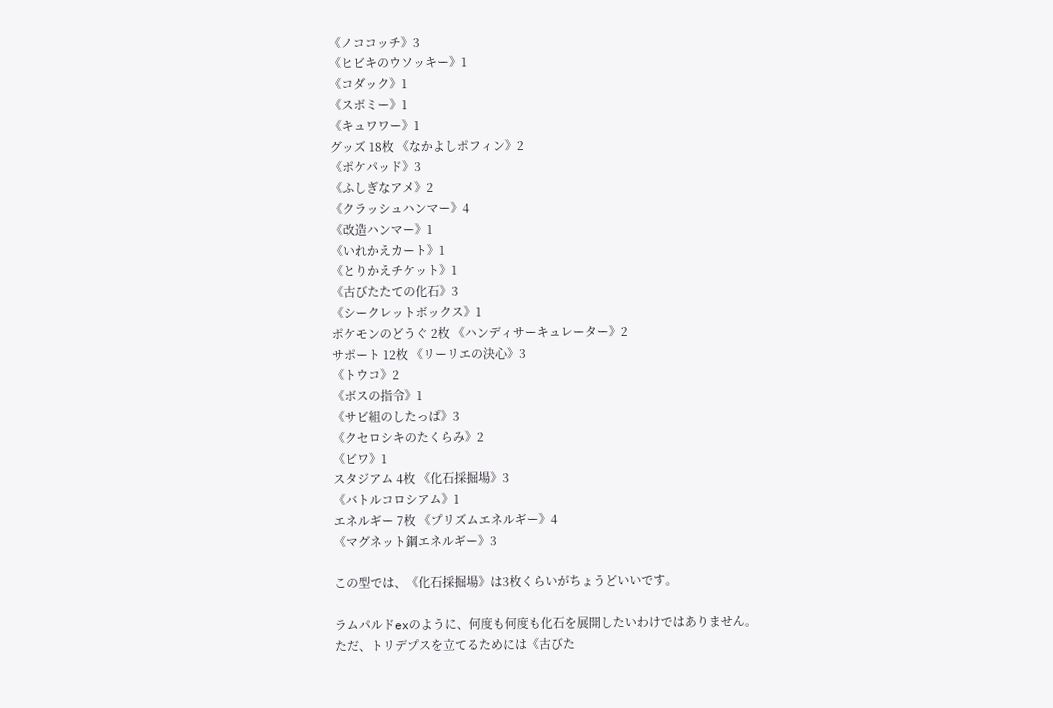《ノココッチ》3
《ヒビキのウソッキー》1
《コダック》1
《スボミー》1
《キュワワー》1
グッズ 18枚 《なかよしポフィン》2
《ポケパッド》3
《ふしぎなアメ》2
《クラッシュハンマー》4
《改造ハンマー》1
《いれかえカート》1
《とりかえチケット》1
《古びたたての化石》3
《シークレットボックス》1
ポケモンのどうぐ 2枚 《ハンディサーキュレーター》2
サポート 12枚 《リーリエの決心》3
《トウコ》2
《ボスの指令》1
《サビ組のしたっぱ》3
《クセロシキのたくらみ》2
《ビワ》1
スタジアム 4枚 《化石採掘場》3
《バトルコロシアム》1
エネルギー 7枚 《プリズムエネルギー》4
《マグネット鋼エネルギー》3

この型では、《化石採掘場》は3枚くらいがちょうどいいです。

ラムパルドexのように、何度も何度も化石を展開したいわけではありません。
ただ、トリデプスを立てるためには《古びた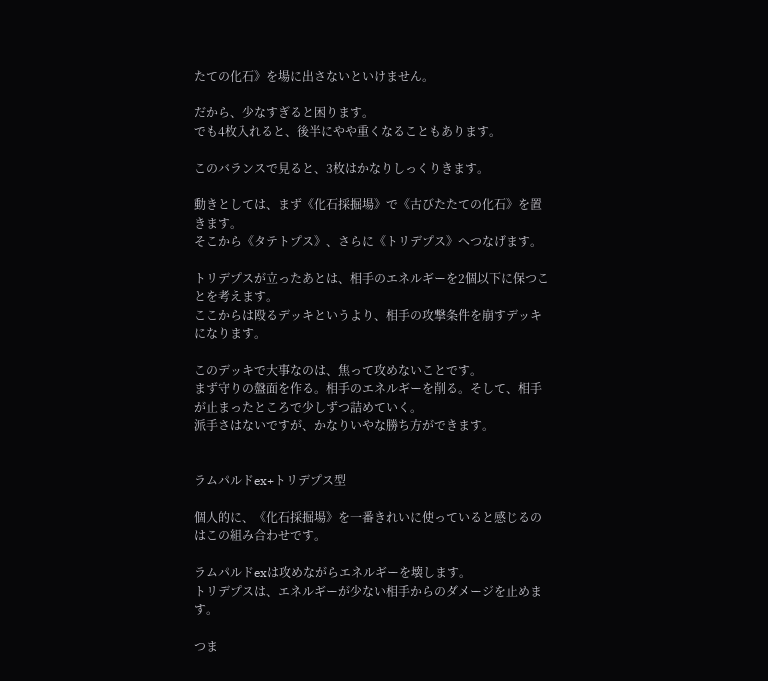たての化石》を場に出さないといけません。

だから、少なすぎると困ります。
でも4枚入れると、後半にやや重くなることもあります。

このバランスで見ると、3枚はかなりしっくりきます。

動きとしては、まず《化石採掘場》で《古びたたての化石》を置きます。
そこから《タテトプス》、さらに《トリデプス》へつなげます。

トリデプスが立ったあとは、相手のエネルギーを2個以下に保つことを考えます。
ここからは殴るデッキというより、相手の攻撃条件を崩すデッキになります。

このデッキで大事なのは、焦って攻めないことです。
まず守りの盤面を作る。相手のエネルギーを削る。そして、相手が止まったところで少しずつ詰めていく。
派手さはないですが、かなりいやな勝ち方ができます。


ラムパルドex+トリデプス型

個人的に、《化石採掘場》を一番きれいに使っていると感じるのはこの組み合わせです。

ラムパルドexは攻めながらエネルギーを壊します。
トリデプスは、エネルギーが少ない相手からのダメージを止めます。

つま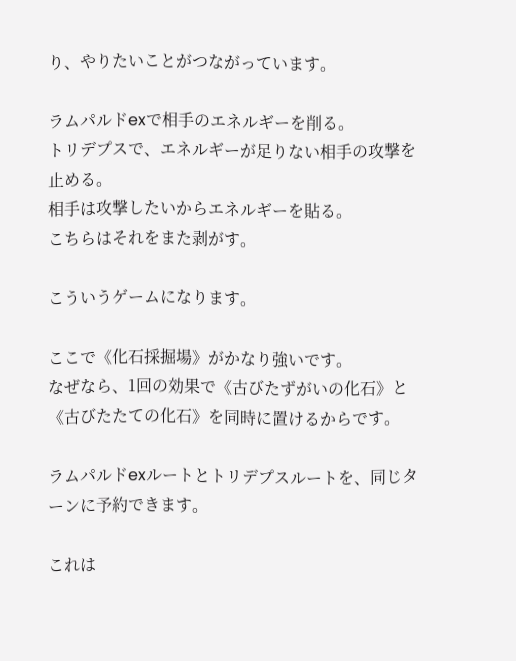り、やりたいことがつながっています。

ラムパルドexで相手のエネルギーを削る。
トリデプスで、エネルギーが足りない相手の攻撃を止める。
相手は攻撃したいからエネルギーを貼る。
こちらはそれをまた剥がす。

こういうゲームになります。

ここで《化石採掘場》がかなり強いです。
なぜなら、1回の効果で《古びたずがいの化石》と《古びたたての化石》を同時に置けるからです。

ラムパルドexルートとトリデプスルートを、同じターンに予約できます。

これは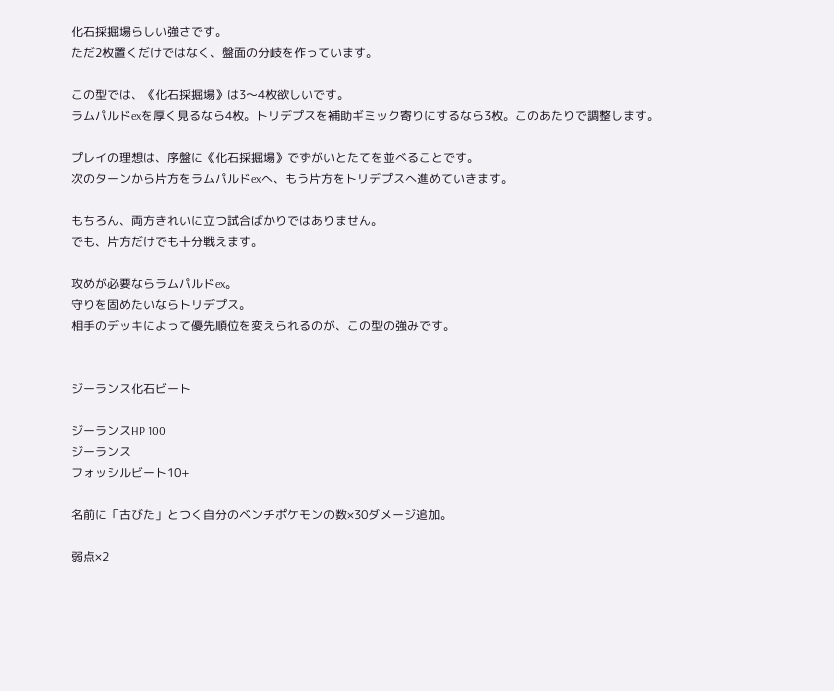化石採掘場らしい強さです。
ただ2枚置くだけではなく、盤面の分岐を作っています。

この型では、《化石採掘場》は3〜4枚欲しいです。
ラムパルドexを厚く見るなら4枚。トリデプスを補助ギミック寄りにするなら3枚。このあたりで調整します。

プレイの理想は、序盤に《化石採掘場》でずがいとたてを並べることです。
次のターンから片方をラムパルドexへ、もう片方をトリデプスへ進めていきます。

もちろん、両方きれいに立つ試合ばかりではありません。
でも、片方だけでも十分戦えます。

攻めが必要ならラムパルドex。
守りを固めたいならトリデプス。
相手のデッキによって優先順位を変えられるのが、この型の強みです。


ジーランス化石ビート

ジーランスHP 100
ジーランス
フォッシルビート10+

名前に「古びた」とつく自分のベンチポケモンの数×30ダメージ追加。

弱点×2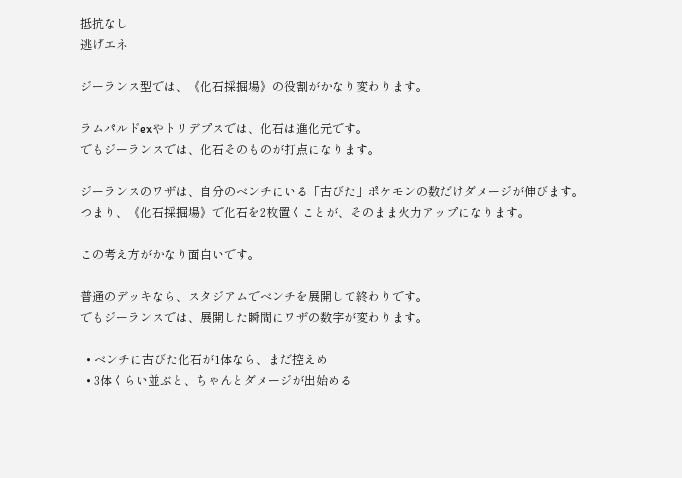抵抗なし
逃げエネ

ジーランス型では、《化石採掘場》の役割がかなり変わります。

ラムパルドexやトリデプスでは、化石は進化元です。
でもジーランスでは、化石そのものが打点になります。

ジーランスのワザは、自分のベンチにいる「古びた」ポケモンの数だけダメージが伸びます。
つまり、《化石採掘場》で化石を2枚置くことが、そのまま火力アップになります。

この考え方がかなり面白いです。

普通のデッキなら、スタジアムでベンチを展開して終わりです。
でもジーランスでは、展開した瞬間にワザの数字が変わります。

  • ベンチに古びた化石が1体なら、まだ控えめ
  • 3体くらい並ぶと、ちゃんとダメージが出始める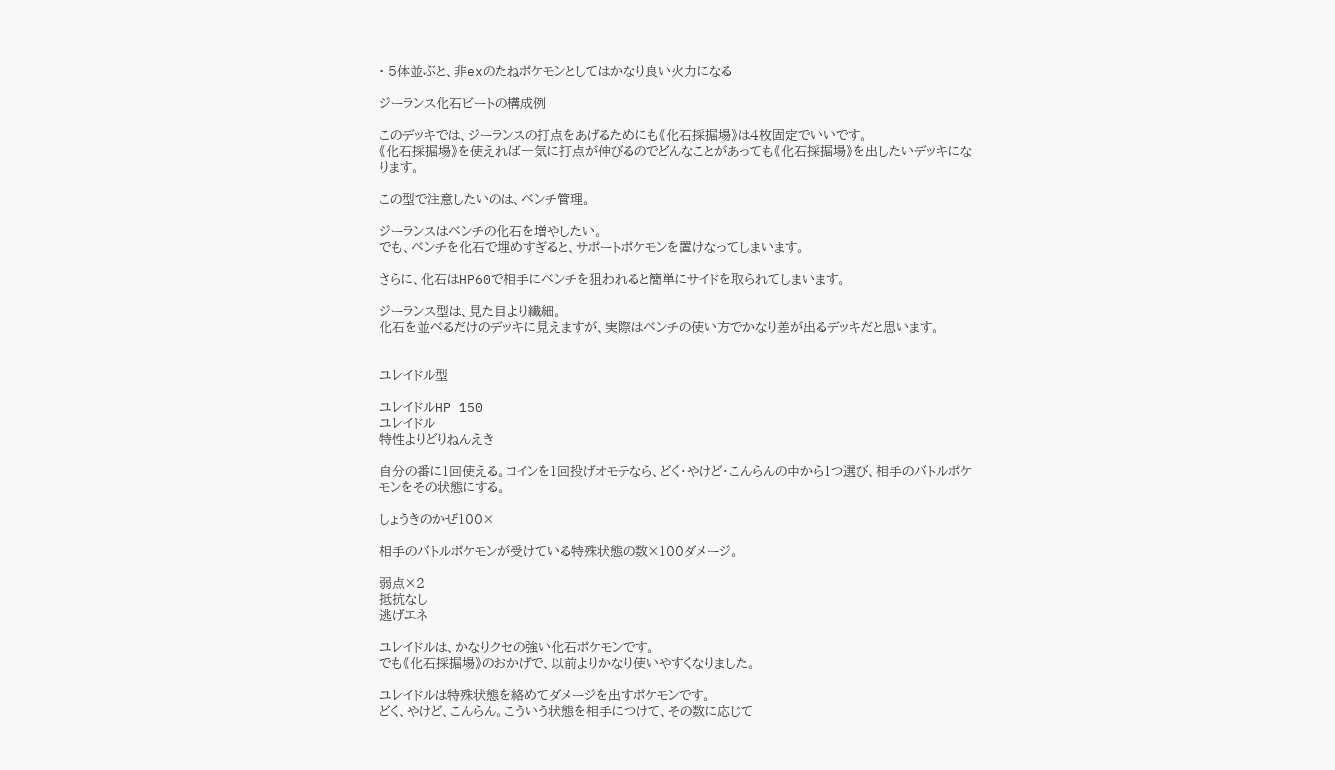• 5体並ぶと、非exのたねポケモンとしてはかなり良い火力になる

ジーランス化石ビートの構成例

このデッキでは、ジーランスの打点をあげるためにも《化石採掘場》は4枚固定でいいです。
《化石採掘場》を使えれば一気に打点が伸びるのでどんなことがあっても《化石採掘場》を出したいデッキになります。

この型で注意したいのは、ベンチ管理。

ジーランスはベンチの化石を増やしたい。
でも、ベンチを化石で埋めすぎると、サポートポケモンを置けなってしまいます。

さらに、化石はHP60で相手にベンチを狙われると簡単にサイドを取られてしまいます。

ジーランス型は、見た目より繊細。
化石を並べるだけのデッキに見えますが、実際はベンチの使い方でかなり差が出るデッキだと思います。


ユレイドル型

ユレイドルHP 150
ユレイドル
特性よりどりねんえき

自分の番に1回使える。コインを1回投げオモテなら、どく・やけど・こんらんの中から1つ選び、相手のバトルポケモンをその状態にする。

しょうきのかぜ100×

相手のバトルポケモンが受けている特殊状態の数×100ダメージ。

弱点×2
抵抗なし
逃げエネ

ユレイドルは、かなりクセの強い化石ポケモンです。
でも《化石採掘場》のおかげで、以前よりかなり使いやすくなりました。

ユレイドルは特殊状態を絡めてダメージを出すポケモンです。
どく、やけど、こんらん。こういう状態を相手につけて、その数に応じて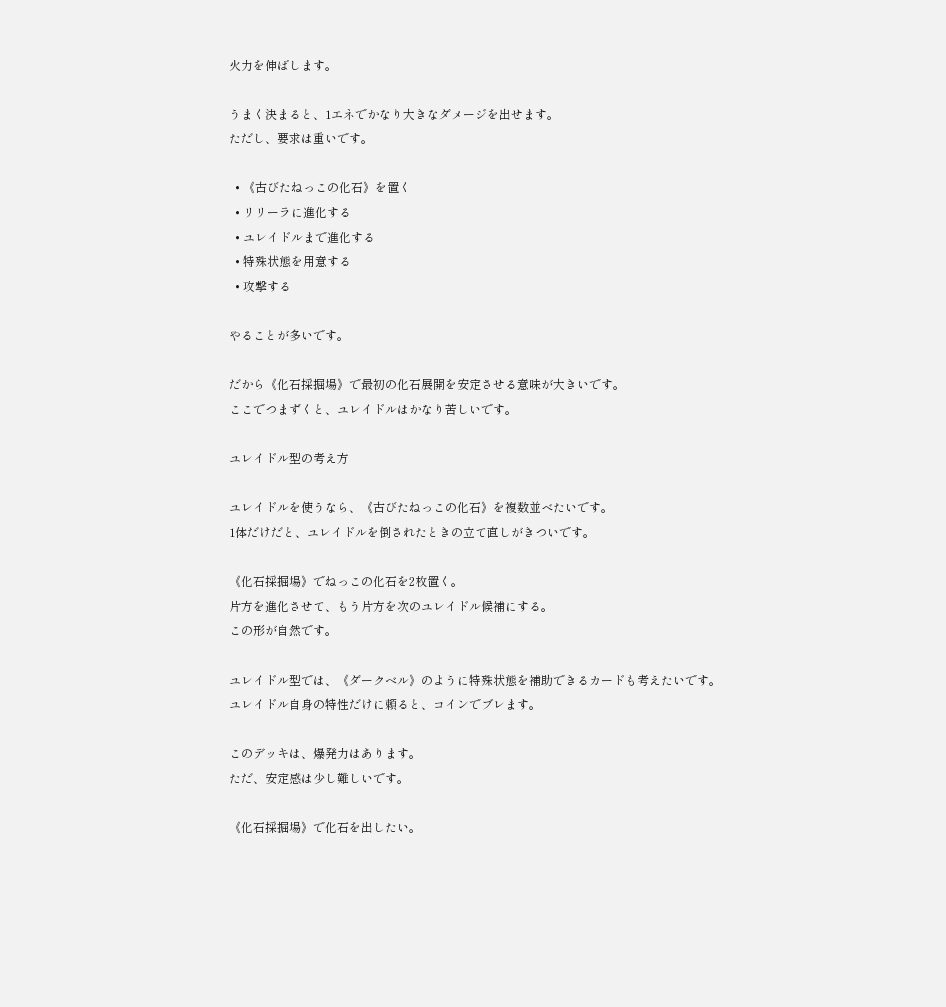火力を伸ばします。

うまく決まると、1エネでかなり大きなダメージを出せます。
ただし、要求は重いです。

  • 《古びたねっこの化石》を置く
  • リリーラに進化する
  • ユレイドルまで進化する
  • 特殊状態を用意する
  • 攻撃する

やることが多いです。

だから《化石採掘場》で最初の化石展開を安定させる意味が大きいです。
ここでつまずくと、ユレイドルはかなり苦しいです。

ユレイドル型の考え方

ユレイドルを使うなら、《古びたねっこの化石》を複数並べたいです。
1体だけだと、ユレイドルを倒されたときの立て直しがきついです。

《化石採掘場》でねっこの化石を2枚置く。
片方を進化させて、もう片方を次のユレイドル候補にする。
この形が自然です。

ユレイドル型では、《ダークベル》のように特殊状態を補助できるカードも考えたいです。
ユレイドル自身の特性だけに頼ると、コインでブレます。

このデッキは、爆発力はあります。
ただ、安定感は少し難しいです。

《化石採掘場》で化石を出したい。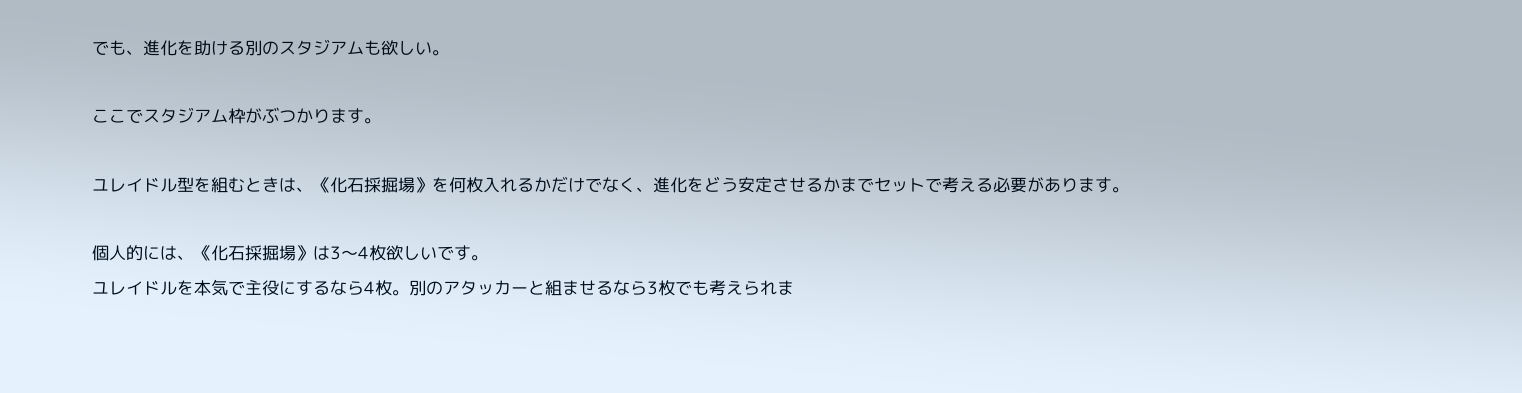でも、進化を助ける別のスタジアムも欲しい。

ここでスタジアム枠がぶつかります。

ユレイドル型を組むときは、《化石採掘場》を何枚入れるかだけでなく、進化をどう安定させるかまでセットで考える必要があります。

個人的には、《化石採掘場》は3〜4枚欲しいです。
ユレイドルを本気で主役にするなら4枚。別のアタッカーと組ませるなら3枚でも考えられま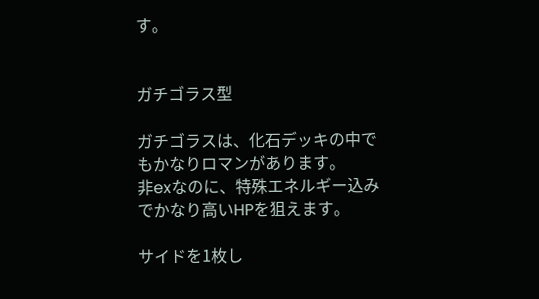す。


ガチゴラス型

ガチゴラスは、化石デッキの中でもかなりロマンがあります。
非exなのに、特殊エネルギー込みでかなり高いHPを狙えます。

サイドを1枚し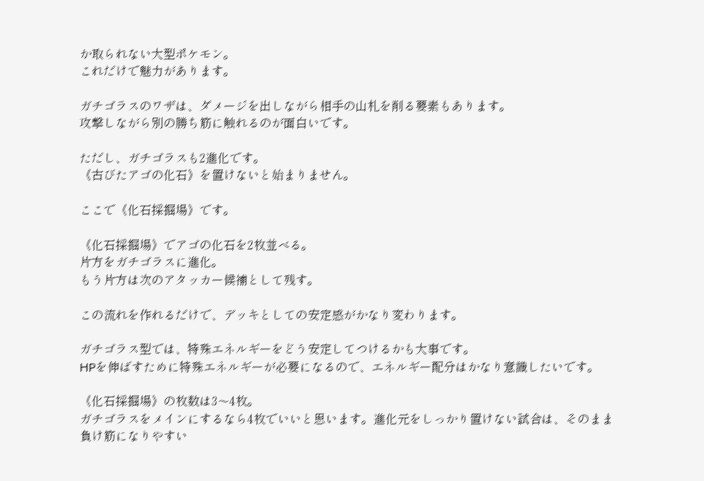か取られない大型ポケモン。
これだけで魅力があります。

ガチゴラスのワザは、ダメージを出しながら相手の山札を削る要素もあります。
攻撃しながら別の勝ち筋に触れるのが面白いです。

ただし、ガチゴラスも2進化です。
《古びたアゴの化石》を置けないと始まりません。

ここで《化石採掘場》です。

《化石採掘場》でアゴの化石を2枚並べる。
片方をガチゴラスに進化。
もう片方は次のアタッカー候補として残す。

この流れを作れるだけで、デッキとしての安定感がかなり変わります。

ガチゴラス型では、特殊エネルギーをどう安定してつけるかも大事です。
HPを伸ばすために特殊エネルギーが必要になるので、エネルギー配分はかなり意識したいです。

《化石採掘場》の枚数は3〜4枚。
ガチゴラスをメインにするなら4枚でいいと思います。進化元をしっかり置けない試合は、そのまま負け筋になりやすい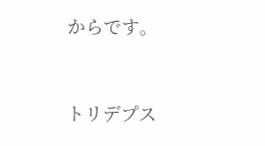からです。


トリデプス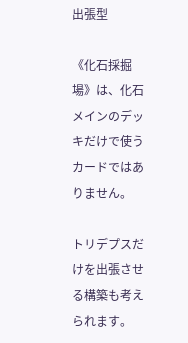出張型

《化石採掘場》は、化石メインのデッキだけで使うカードではありません。

トリデプスだけを出張させる構築も考えられます。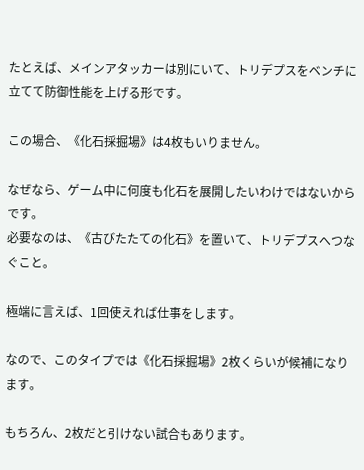たとえば、メインアタッカーは別にいて、トリデプスをベンチに立てて防御性能を上げる形です。

この場合、《化石採掘場》は4枚もいりません。

なぜなら、ゲーム中に何度も化石を展開したいわけではないからです。
必要なのは、《古びたたての化石》を置いて、トリデプスへつなぐこと。

極端に言えば、1回使えれば仕事をします。

なので、このタイプでは《化石採掘場》2枚くらいが候補になります。

もちろん、2枚だと引けない試合もあります。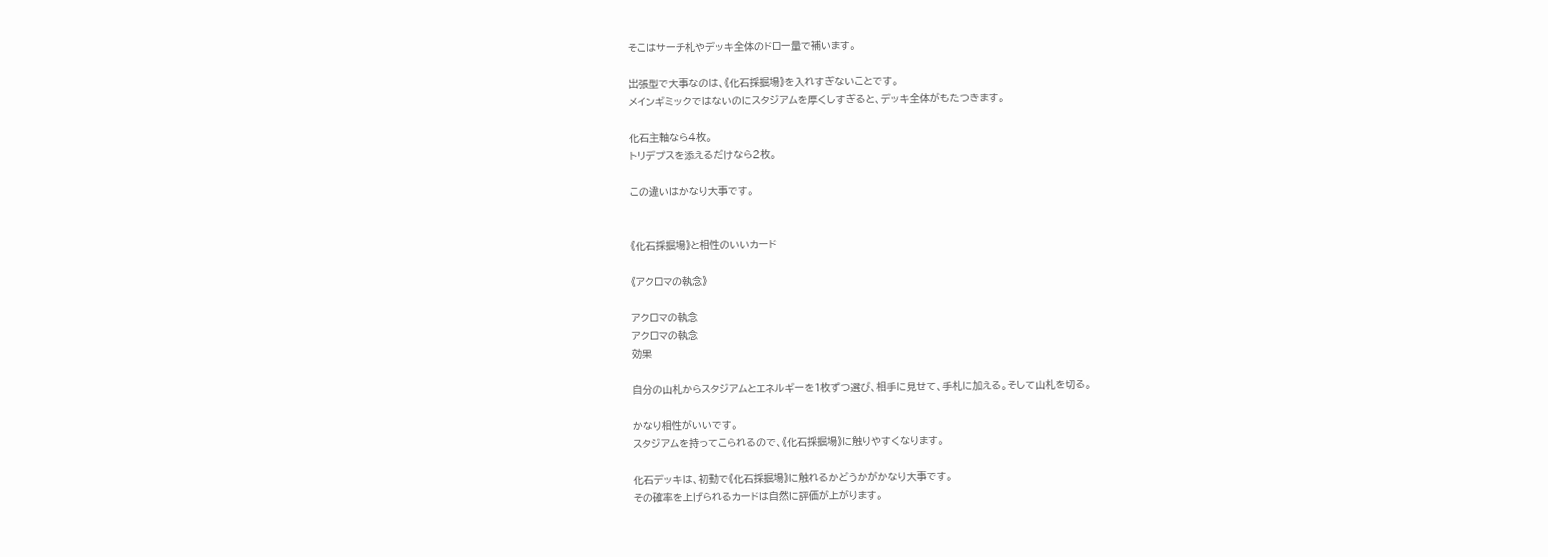そこはサーチ札やデッキ全体のドロー量で補います。

出張型で大事なのは、《化石採掘場》を入れすぎないことです。
メインギミックではないのにスタジアムを厚くしすぎると、デッキ全体がもたつきます。

化石主軸なら4枚。
トリデプスを添えるだけなら2枚。

この違いはかなり大事です。


《化石採掘場》と相性のいいカード

《アクロマの執念》

アクロマの執念
アクロマの執念
効果

自分の山札からスタジアムとエネルギーを1枚ずつ選び、相手に見せて、手札に加える。そして山札を切る。

かなり相性がいいです。
スタジアムを持ってこられるので、《化石採掘場》に触りやすくなります。

化石デッキは、初動で《化石採掘場》に触れるかどうかがかなり大事です。
その確率を上げられるカードは自然に評価が上がります。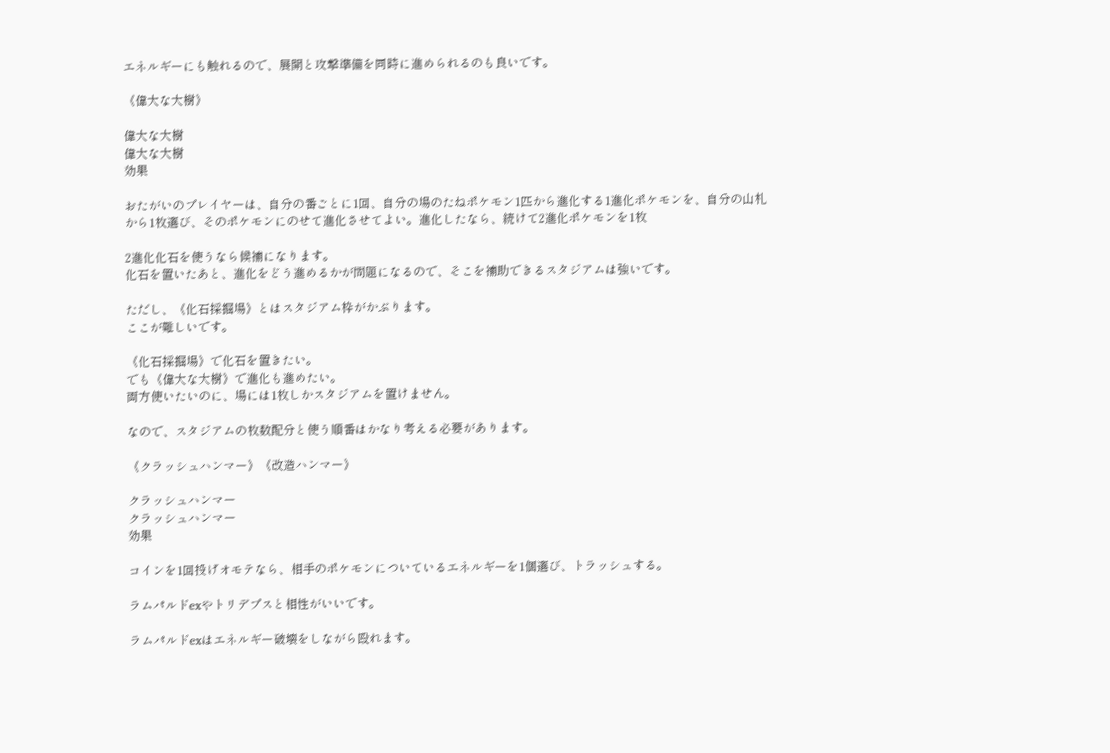エネルギーにも触れるので、展開と攻撃準備を同時に進められるのも良いです。

《偉大な大樹》

偉大な大樹
偉大な大樹
効果

おたがいのプレイヤーは、自分の番ごとに1回、自分の場のたねポケモン1匹から進化する1進化ポケモンを、自分の山札から1枚選び、そのポケモンにのせて進化させてよい。進化したなら、続けて2進化ポケモンを1枚

2進化化石を使うなら候補になります。
化石を置いたあと、進化をどう進めるかが問題になるので、そこを補助できるスタジアムは強いです。

ただし、《化石採掘場》とはスタジアム枠がかぶります。
ここが難しいです。

《化石採掘場》で化石を置きたい。
でも《偉大な大樹》で進化も進めたい。
両方使いたいのに、場には1枚しかスタジアムを置けません。

なので、スタジアムの枚数配分と使う順番はかなり考える必要があります。

《クラッシュハンマー》《改造ハンマー》

クラッシュハンマー
クラッシュハンマー
効果

コインを1回投げオモテなら、相手のポケモンについているエネルギーを1個選び、トラッシュする。

ラムパルドexやトリデプスと相性がいいです。

ラムパルドexはエネルギー破壊をしながら殴れます。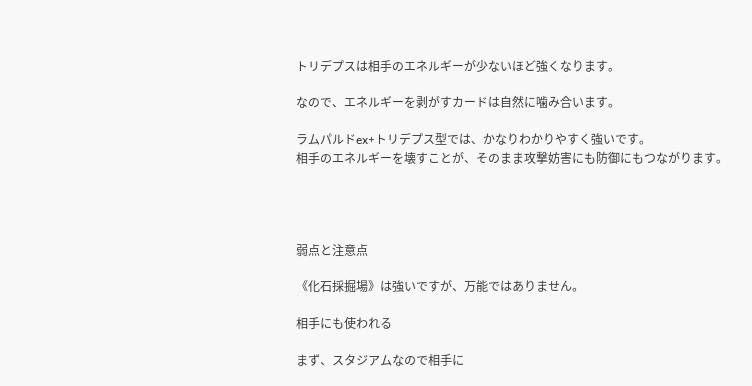トリデプスは相手のエネルギーが少ないほど強くなります。

なので、エネルギーを剥がすカードは自然に噛み合います。

ラムパルドex+トリデプス型では、かなりわかりやすく強いです。
相手のエネルギーを壊すことが、そのまま攻撃妨害にも防御にもつながります。




弱点と注意点

《化石採掘場》は強いですが、万能ではありません。

相手にも使われる

まず、スタジアムなので相手に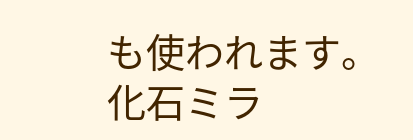も使われます。
化石ミラ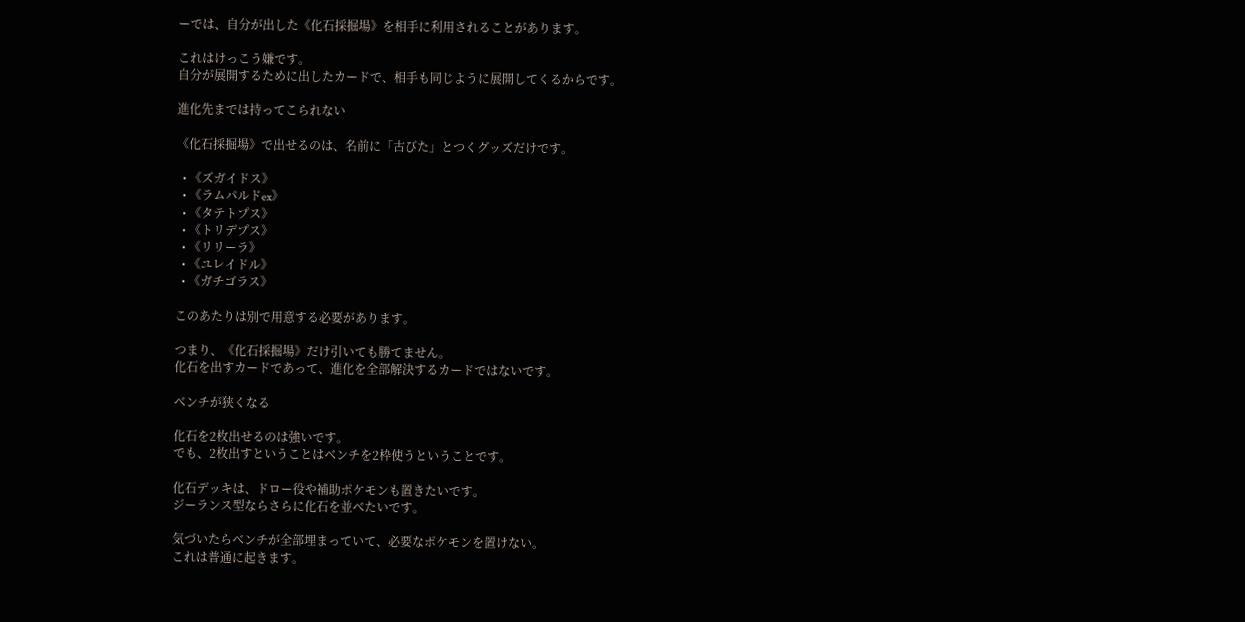ーでは、自分が出した《化石採掘場》を相手に利用されることがあります。

これはけっこう嫌です。
自分が展開するために出したカードで、相手も同じように展開してくるからです。

進化先までは持ってこられない

《化石採掘場》で出せるのは、名前に「古びた」とつくグッズだけです。

  • 《ズガイドス》
  • 《ラムパルドex》
  • 《タテトプス》
  • 《トリデプス》
  • 《リリーラ》
  • 《ユレイドル》
  • 《ガチゴラス》

このあたりは別で用意する必要があります。

つまり、《化石採掘場》だけ引いても勝てません。
化石を出すカードであって、進化を全部解決するカードではないです。

ベンチが狭くなる

化石を2枚出せるのは強いです。
でも、2枚出すということはベンチを2枠使うということです。

化石デッキは、ドロー役や補助ポケモンも置きたいです。
ジーランス型ならさらに化石を並べたいです。

気づいたらベンチが全部埋まっていて、必要なポケモンを置けない。
これは普通に起きます。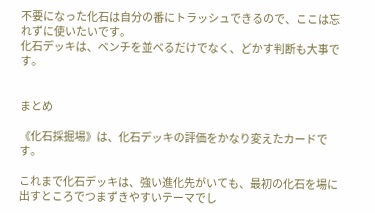不要になった化石は自分の番にトラッシュできるので、ここは忘れずに使いたいです。
化石デッキは、ベンチを並べるだけでなく、どかす判断も大事です。


まとめ

《化石採掘場》は、化石デッキの評価をかなり変えたカードです。

これまで化石デッキは、強い進化先がいても、最初の化石を場に出すところでつまずきやすいテーマでし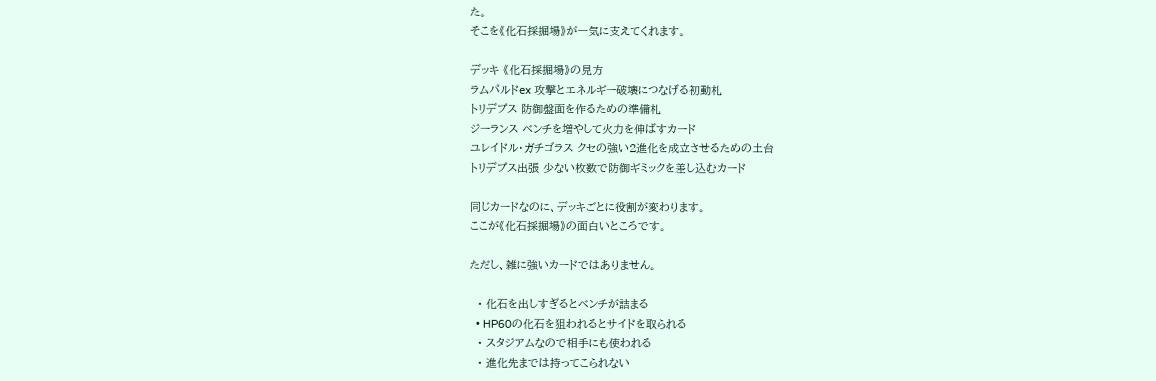た。
そこを《化石採掘場》が一気に支えてくれます。

デッキ 《化石採掘場》の見方
ラムパルドex 攻撃とエネルギー破壊につなげる初動札
トリデプス 防御盤面を作るための準備札
ジーランス ベンチを増やして火力を伸ばすカード
ユレイドル・ガチゴラス クセの強い2進化を成立させるための土台
トリデプス出張 少ない枚数で防御ギミックを差し込むカード

同じカードなのに、デッキごとに役割が変わります。
ここが《化石採掘場》の面白いところです。

ただし、雑に強いカードではありません。

  • 化石を出しすぎるとベンチが詰まる
  • HP60の化石を狙われるとサイドを取られる
  • スタジアムなので相手にも使われる
  • 進化先までは持ってこられない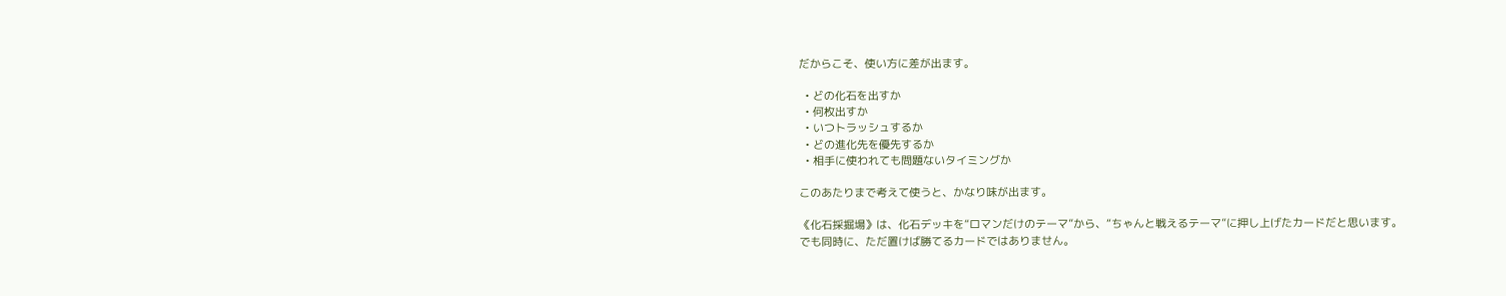だからこそ、使い方に差が出ます。

  • どの化石を出すか
  • 何枚出すか
  • いつトラッシュするか
  • どの進化先を優先するか
  • 相手に使われても問題ないタイミングか

このあたりまで考えて使うと、かなり味が出ます。

《化石採掘場》は、化石デッキを“ロマンだけのテーマ”から、“ちゃんと戦えるテーマ”に押し上げたカードだと思います。
でも同時に、ただ置けば勝てるカードではありません。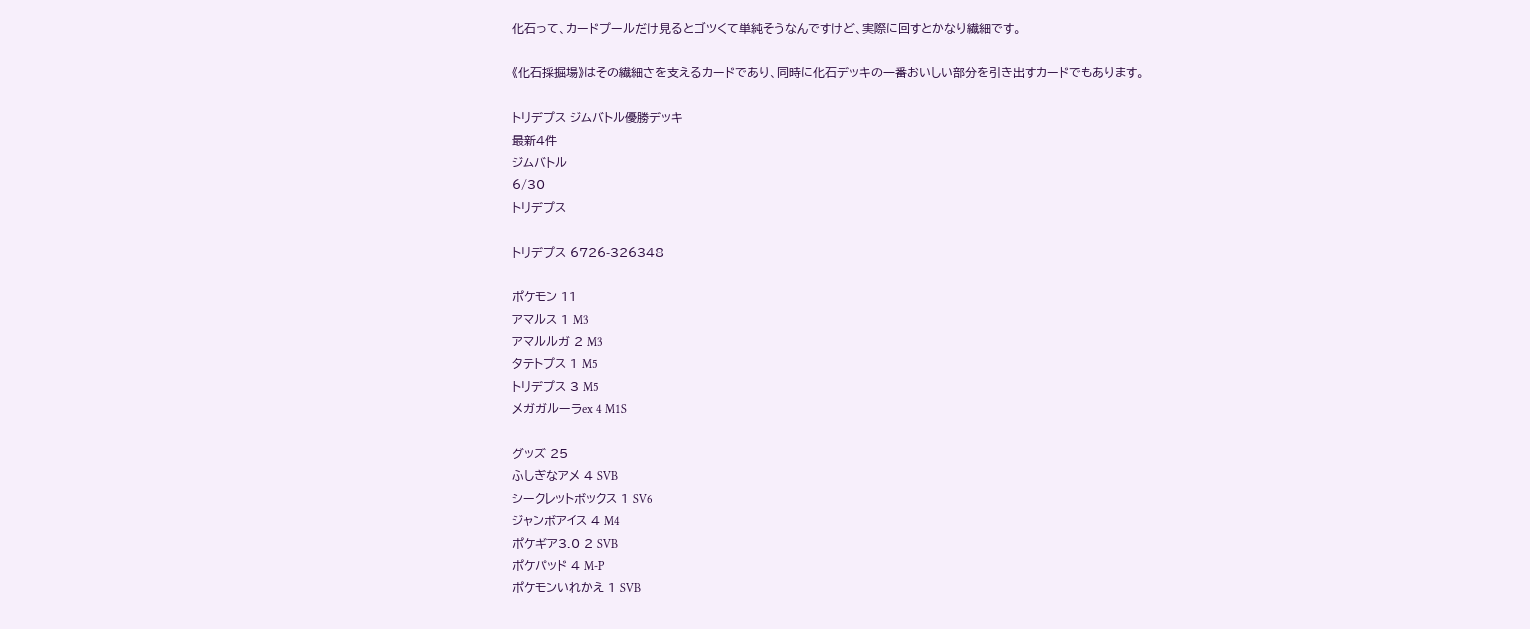化石って、カードプールだけ見るとゴツくて単純そうなんですけど、実際に回すとかなり繊細です。

《化石採掘場》はその繊細さを支えるカードであり、同時に化石デッキの一番おいしい部分を引き出すカードでもあります。

トリデプス ジムバトル優勝デッキ
最新4件
ジムバトル
6/30
トリデプス

トリデプス 6726-326348

ポケモン 11
アマルス 1 M3
アマルルガ 2 M3
タテトプス 1 M5
トリデプス 3 M5
メガガルーラex 4 M1S

グッズ 25
ふしぎなアメ 4 SVB
シークレットボックス 1 SV6
ジャンボアイス 4 M4
ポケギア3.0 2 SVB
ポケパッド 4 M-P
ポケモンいれかえ 1 SVB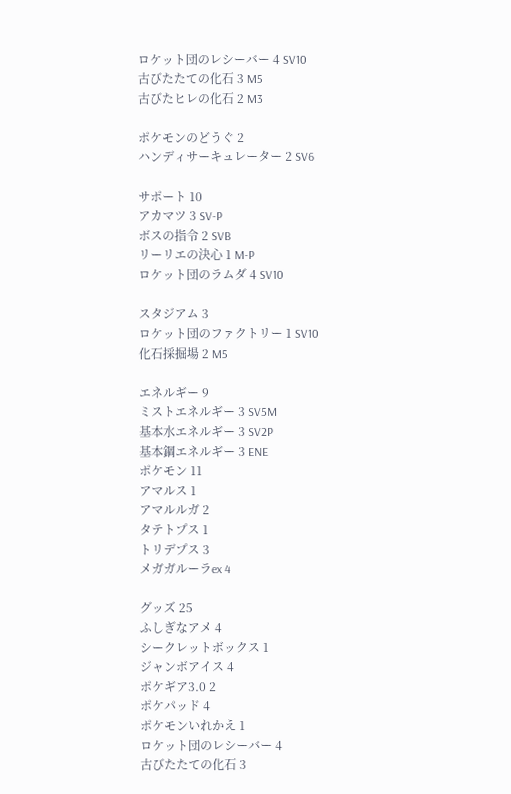ロケット団のレシーバー 4 SV10
古びたたての化石 3 M5
古びたヒレの化石 2 M3

ポケモンのどうぐ 2
ハンディサーキュレーター 2 SV6

サポート 10
アカマツ 3 SV-P
ボスの指令 2 SVB
リーリエの決心 1 M-P
ロケット団のラムダ 4 SV10

スタジアム 3
ロケット団のファクトリー 1 SV10
化石採掘場 2 M5

エネルギー 9
ミストエネルギー 3 SV5M
基本水エネルギー 3 SV2P
基本鋼エネルギー 3 ENE
ポケモン 11
アマルス 1
アマルルガ 2
タテトプス 1
トリデプス 3
メガガルーラex 4

グッズ 25
ふしぎなアメ 4
シークレットボックス 1
ジャンボアイス 4
ポケギア3.0 2
ポケパッド 4
ポケモンいれかえ 1
ロケット団のレシーバー 4
古びたたての化石 3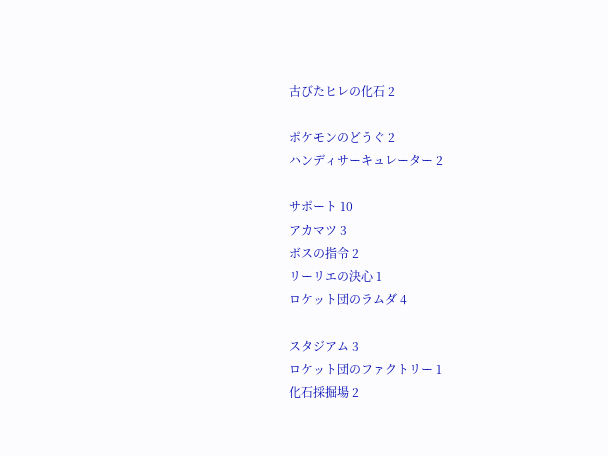古びたヒレの化石 2

ポケモンのどうぐ 2
ハンディサーキュレーター 2

サポート 10
アカマツ 3
ボスの指令 2
リーリエの決心 1
ロケット団のラムダ 4

スタジアム 3
ロケット団のファクトリー 1
化石採掘場 2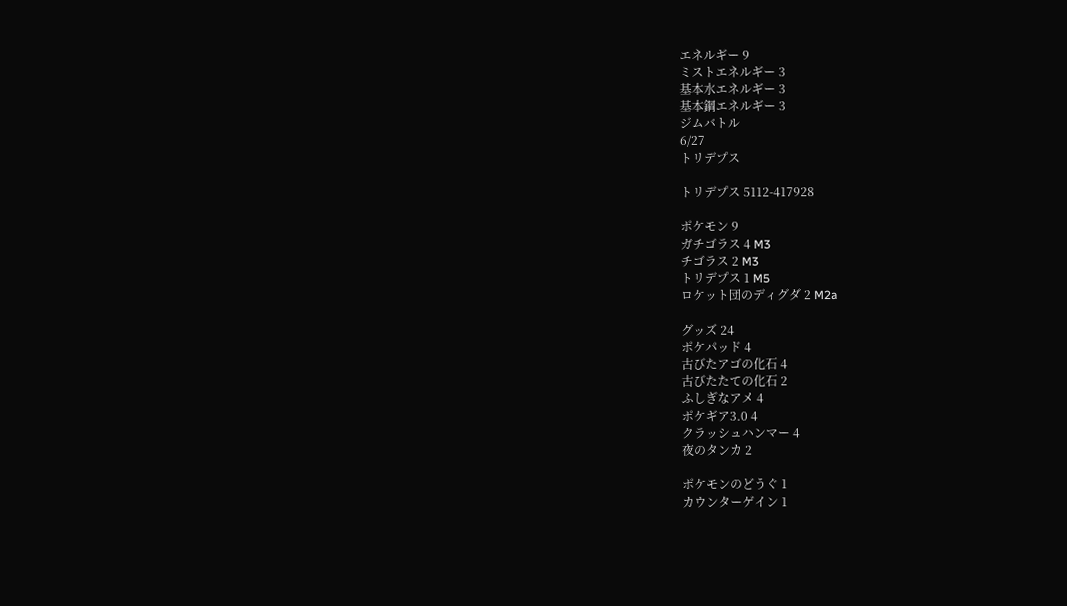エネルギー 9
ミストエネルギー 3
基本水エネルギー 3
基本鋼エネルギー 3
ジムバトル
6/27
トリデプス

トリデプス 5112-417928

ポケモン 9
ガチゴラス 4 M3
チゴラス 2 M3
トリデプス 1 M5
ロケット団のディグダ 2 M2a

グッズ 24
ポケパッド 4
古びたアゴの化石 4
古びたたての化石 2
ふしぎなアメ 4
ポケギア3.0 4
クラッシュハンマー 4
夜のタンカ 2

ポケモンのどうぐ 1
カウンターゲイン 1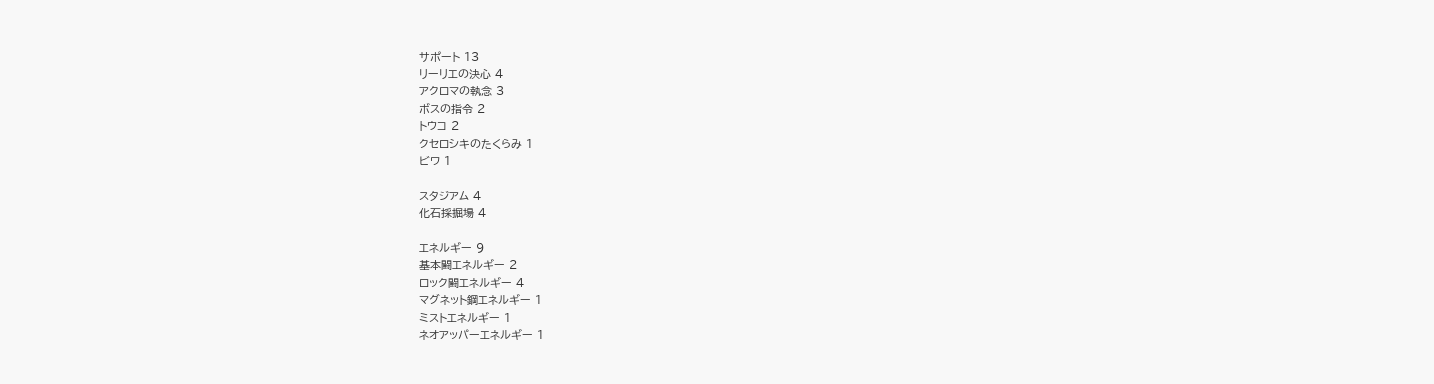サポート 13
リーリエの決心 4
アクロマの執念 3
ボスの指令 2
トウコ 2
クセロシキのたくらみ 1
ビワ 1

スタジアム 4
化石採掘場 4

エネルギー 9
基本闘エネルギー 2
ロック闘エネルギー 4
マグネット鋼エネルギー 1
ミストエネルギー 1
ネオアッパーエネルギー 1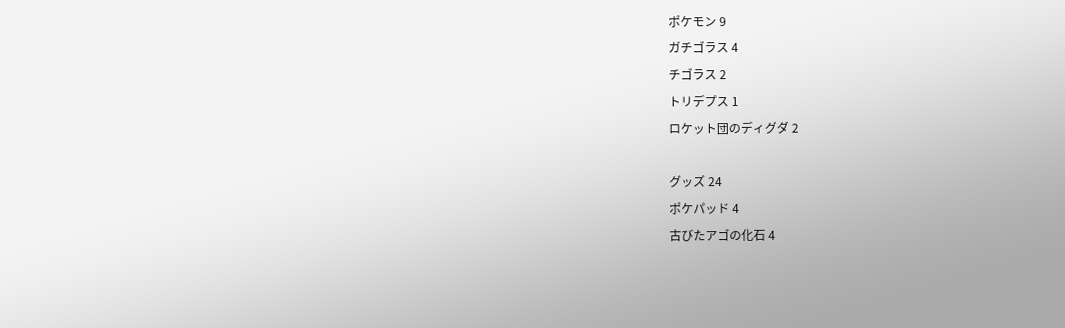ポケモン 9
ガチゴラス 4
チゴラス 2
トリデプス 1
ロケット団のディグダ 2

グッズ 24
ポケパッド 4
古びたアゴの化石 4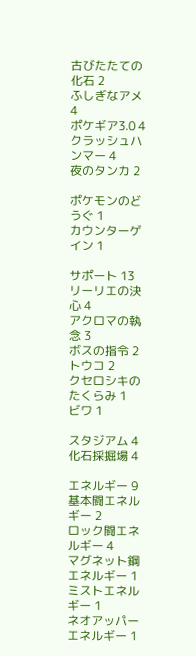古びたたての化石 2
ふしぎなアメ 4
ポケギア3.0 4
クラッシュハンマー 4
夜のタンカ 2

ポケモンのどうぐ 1
カウンターゲイン 1

サポート 13
リーリエの決心 4
アクロマの執念 3
ボスの指令 2
トウコ 2
クセロシキのたくらみ 1
ビワ 1

スタジアム 4
化石採掘場 4

エネルギー 9
基本闘エネルギー 2
ロック闘エネルギー 4
マグネット鋼エネルギー 1
ミストエネルギー 1
ネオアッパーエネルギー 1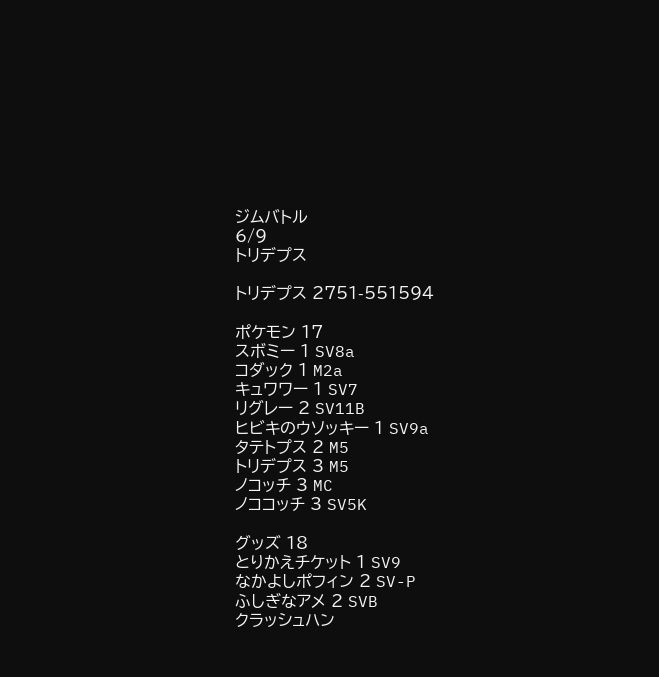ジムバトル
6/9
トリデプス

トリデプス 2751-551594

ポケモン 17
スボミー 1 SV8a
コダック 1 M2a
キュワワー 1 SV7
リグレー 2 SV11B
ヒビキのウソッキー 1 SV9a
タテトプス 2 M5
トリデプス 3 M5
ノコッチ 3 MC
ノココッチ 3 SV5K

グッズ 18
とりかえチケット 1 SV9
なかよしポフィン 2 SV-P
ふしぎなアメ 2 SVB
クラッシュハン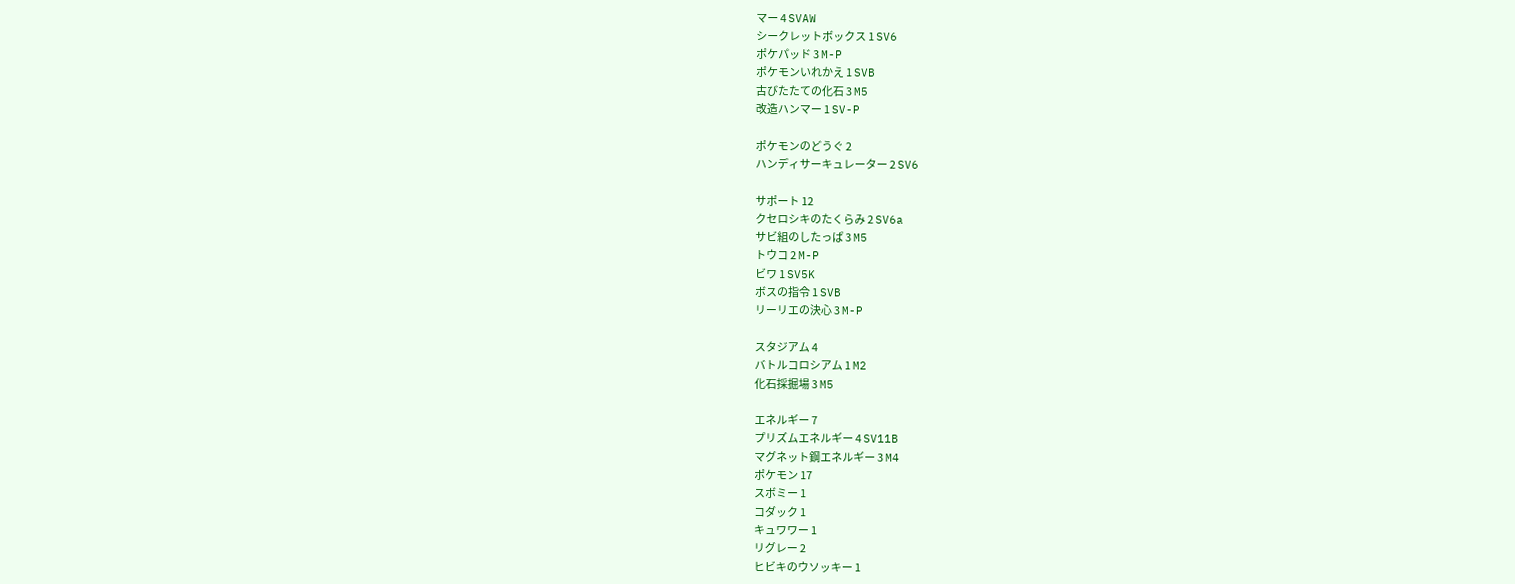マー 4 SVAW
シークレットボックス 1 SV6
ポケパッド 3 M-P
ポケモンいれかえ 1 SVB
古びたたての化石 3 M5
改造ハンマー 1 SV-P

ポケモンのどうぐ 2
ハンディサーキュレーター 2 SV6

サポート 12
クセロシキのたくらみ 2 SV6a
サビ組のしたっぱ 3 M5
トウコ 2 M-P
ビワ 1 SV5K
ボスの指令 1 SVB
リーリエの決心 3 M-P

スタジアム 4
バトルコロシアム 1 M2
化石採掘場 3 M5

エネルギー 7
プリズムエネルギー 4 SV11B
マグネット鋼エネルギー 3 M4
ポケモン 17
スボミー 1
コダック 1
キュワワー 1
リグレー 2
ヒビキのウソッキー 1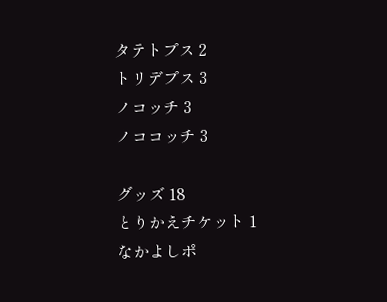タテトプス 2
トリデプス 3
ノコッチ 3
ノココッチ 3

グッズ 18
とりかえチケット 1
なかよしポ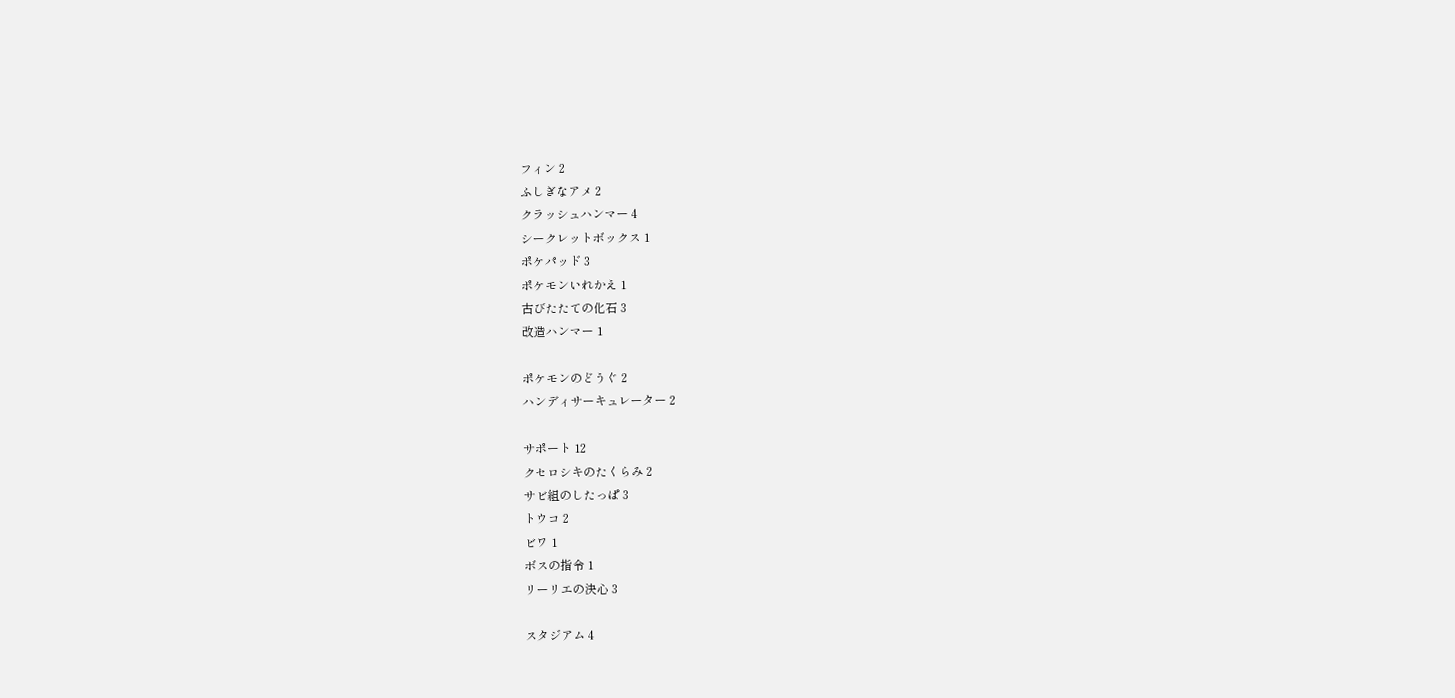フィン 2
ふしぎなアメ 2
クラッシュハンマー 4
シークレットボックス 1
ポケパッド 3
ポケモンいれかえ 1
古びたたての化石 3
改造ハンマー 1

ポケモンのどうぐ 2
ハンディサーキュレーター 2

サポート 12
クセロシキのたくらみ 2
サビ組のしたっぱ 3
トウコ 2
ビワ 1
ボスの指令 1
リーリエの決心 3

スタジアム 4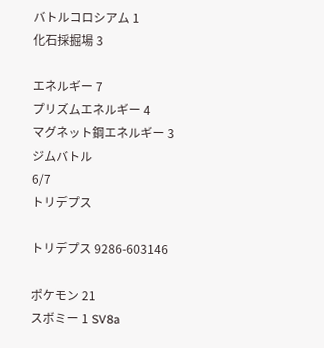バトルコロシアム 1
化石採掘場 3

エネルギー 7
プリズムエネルギー 4
マグネット鋼エネルギー 3
ジムバトル
6/7
トリデプス

トリデプス 9286-603146

ポケモン 21
スボミー 1 SV8a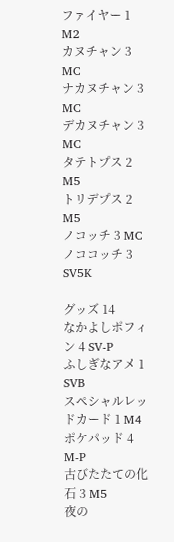ファイヤー 1 M2
カヌチャン 3 MC
ナカヌチャン 3 MC
デカヌチャン 3 MC
タテトプス 2 M5
トリデプス 2 M5
ノコッチ 3 MC
ノココッチ 3 SV5K

グッズ 14
なかよしポフィン 4 SV-P
ふしぎなアメ 1 SVB
スペシャルレッドカード 1 M4
ポケパッド 4 M-P
古びたたての化石 3 M5
夜の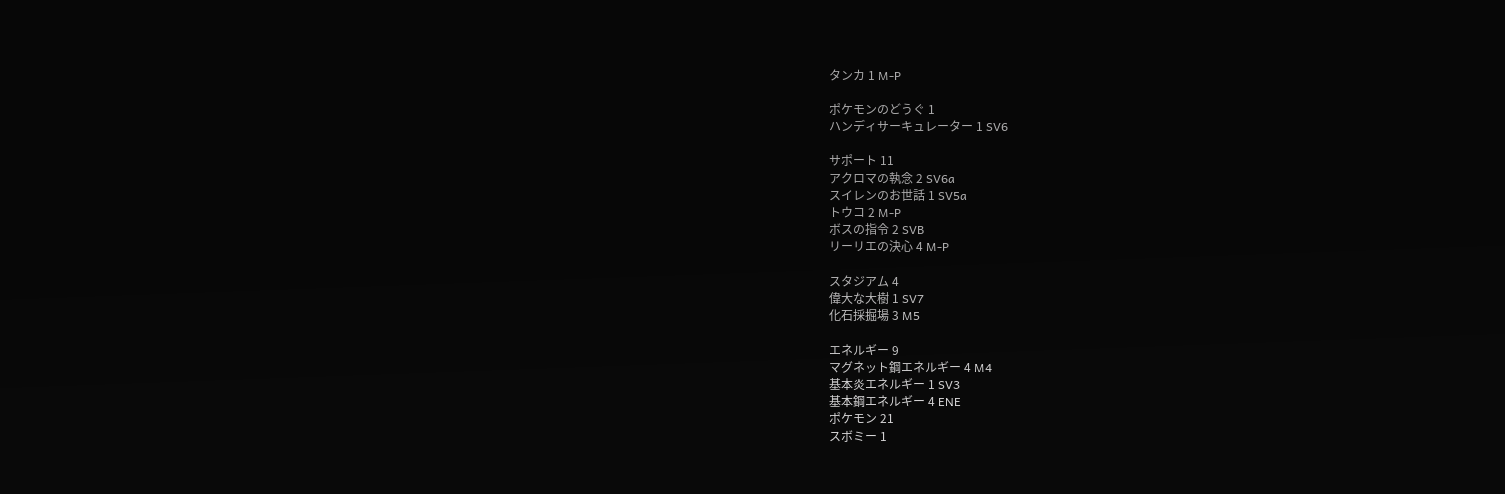タンカ 1 M-P

ポケモンのどうぐ 1
ハンディサーキュレーター 1 SV6

サポート 11
アクロマの執念 2 SV6a
スイレンのお世話 1 SV5a
トウコ 2 M-P
ボスの指令 2 SVB
リーリエの決心 4 M-P

スタジアム 4
偉大な大樹 1 SV7
化石採掘場 3 M5

エネルギー 9
マグネット鋼エネルギー 4 M4
基本炎エネルギー 1 SV3
基本鋼エネルギー 4 ENE
ポケモン 21
スボミー 1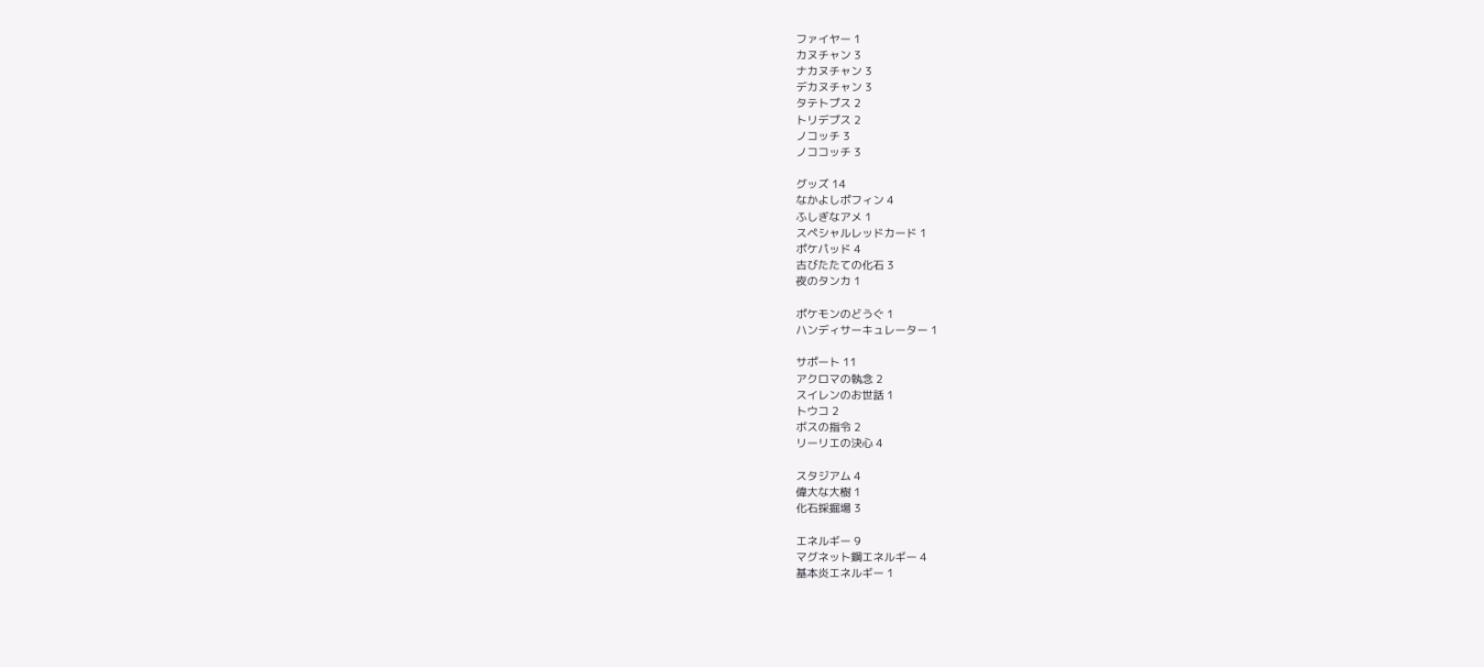ファイヤー 1
カヌチャン 3
ナカヌチャン 3
デカヌチャン 3
タテトプス 2
トリデプス 2
ノコッチ 3
ノココッチ 3

グッズ 14
なかよしポフィン 4
ふしぎなアメ 1
スペシャルレッドカード 1
ポケパッド 4
古びたたての化石 3
夜のタンカ 1

ポケモンのどうぐ 1
ハンディサーキュレーター 1

サポート 11
アクロマの執念 2
スイレンのお世話 1
トウコ 2
ボスの指令 2
リーリエの決心 4

スタジアム 4
偉大な大樹 1
化石採掘場 3

エネルギー 9
マグネット鋼エネルギー 4
基本炎エネルギー 1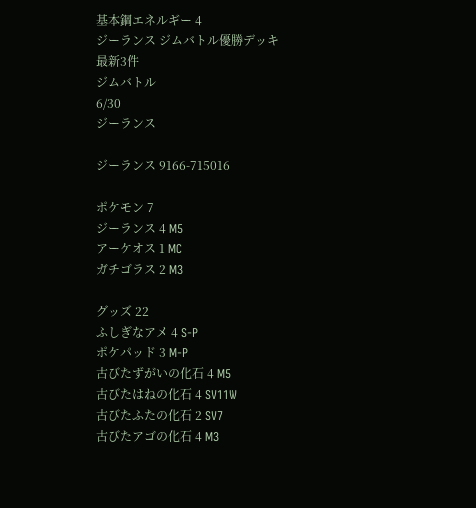基本鋼エネルギー 4
ジーランス ジムバトル優勝デッキ
最新3件
ジムバトル
6/30
ジーランス

ジーランス 9166-715016

ポケモン 7
ジーランス 4 M5
アーケオス 1 MC
ガチゴラス 2 M3

グッズ 22
ふしぎなアメ 4 S-P
ポケパッド 3 M-P
古びたずがいの化石 4 M5
古びたはねの化石 4 SV11W
古びたふたの化石 2 SV7
古びたアゴの化石 4 M3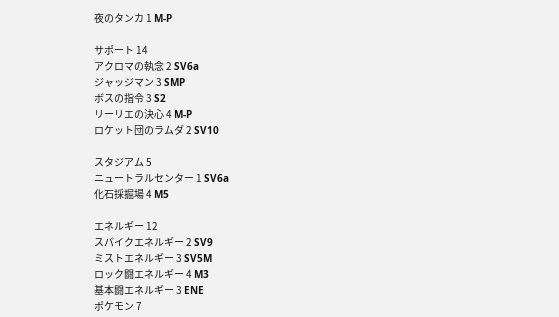夜のタンカ 1 M-P

サポート 14
アクロマの執念 2 SV6a
ジャッジマン 3 SMP
ボスの指令 3 S2
リーリエの決心 4 M-P
ロケット団のラムダ 2 SV10

スタジアム 5
ニュートラルセンター 1 SV6a
化石採掘場 4 M5

エネルギー 12
スパイクエネルギー 2 SV9
ミストエネルギー 3 SV5M
ロック闘エネルギー 4 M3
基本闘エネルギー 3 ENE
ポケモン 7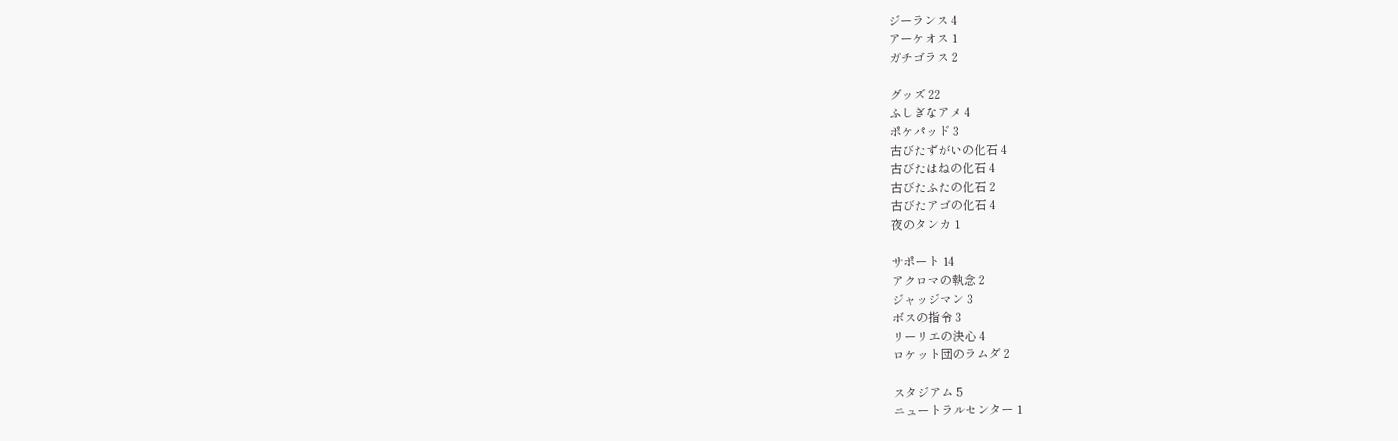ジーランス 4
アーケオス 1
ガチゴラス 2

グッズ 22
ふしぎなアメ 4
ポケパッド 3
古びたずがいの化石 4
古びたはねの化石 4
古びたふたの化石 2
古びたアゴの化石 4
夜のタンカ 1

サポート 14
アクロマの執念 2
ジャッジマン 3
ボスの指令 3
リーリエの決心 4
ロケット団のラムダ 2

スタジアム 5
ニュートラルセンター 1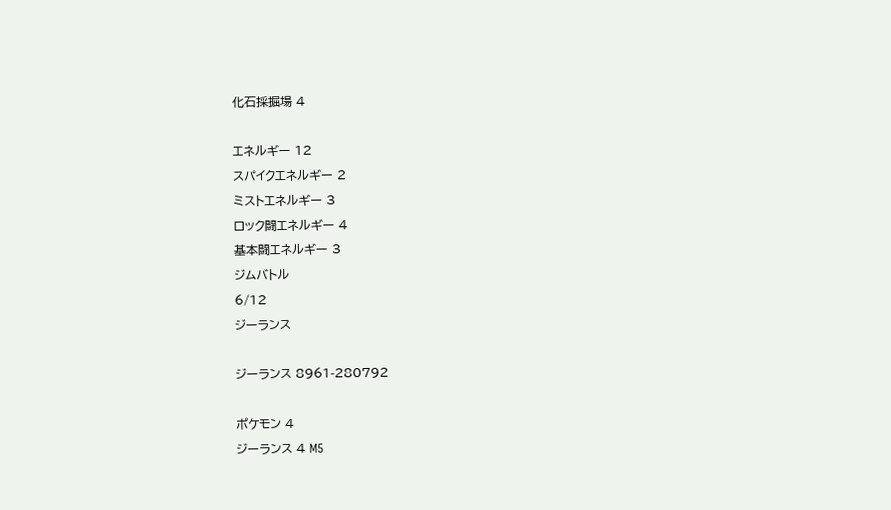化石採掘場 4

エネルギー 12
スパイクエネルギー 2
ミストエネルギー 3
ロック闘エネルギー 4
基本闘エネルギー 3
ジムバトル
6/12
ジーランス

ジーランス 8961-280792

ポケモン 4
ジーランス 4 M5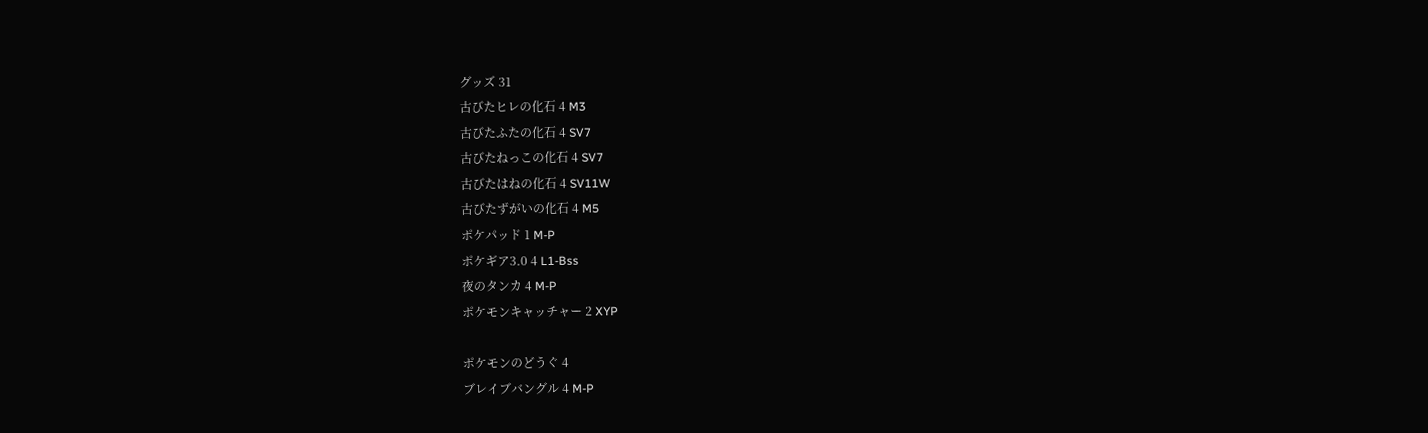グッズ 31
古びたヒレの化石 4 M3
古びたふたの化石 4 SV7
古びたねっこの化石 4 SV7
古びたはねの化石 4 SV11W
古びたずがいの化石 4 M5
ポケパッド 1 M-P
ポケギア3.0 4 L1-Bss
夜のタンカ 4 M-P
ポケモンキャッチャー 2 XYP

ポケモンのどうぐ 4
ブレイブバングル 4 M-P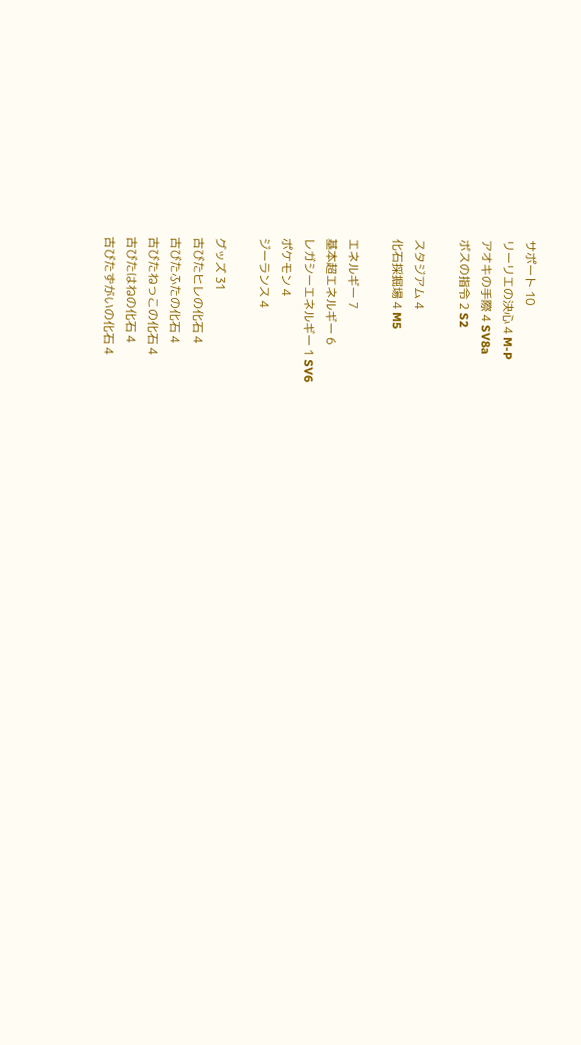サポート 10
リーリエの決心 4 M-P
アオキの手際 4 SV8a
ボスの指令 2 S2

スタジアム 4
化石採掘場 4 M5

エネルギー 7
基本超エネルギー 6
レガシーエネルギー 1 SV6
ポケモン 4
ジーランス 4

グッズ 31
古びたヒレの化石 4
古びたふたの化石 4
古びたねっこの化石 4
古びたはねの化石 4
古びたずがいの化石 4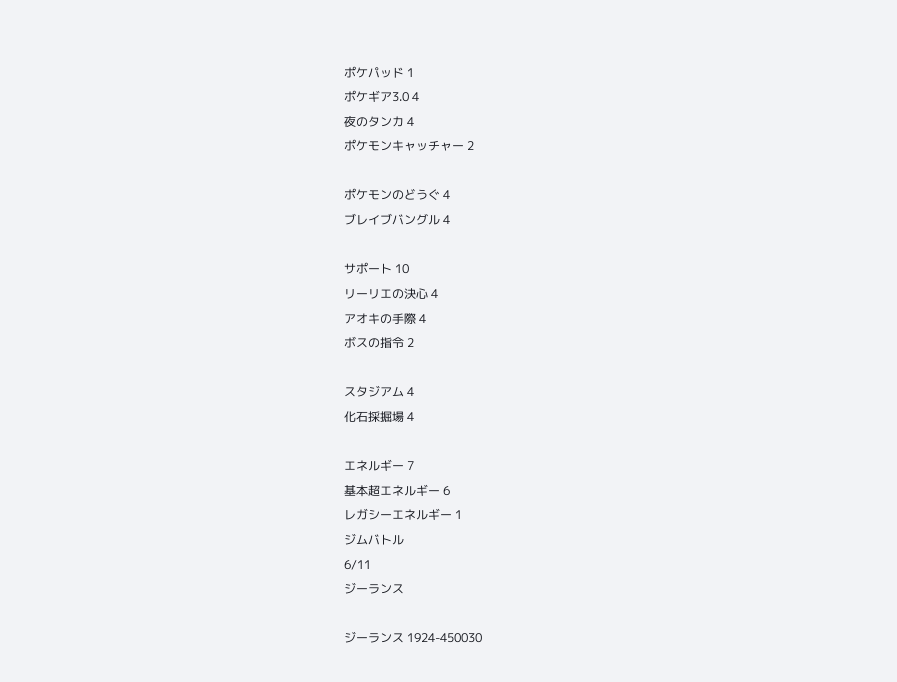ポケパッド 1
ポケギア3.0 4
夜のタンカ 4
ポケモンキャッチャー 2

ポケモンのどうぐ 4
ブレイブバングル 4

サポート 10
リーリエの決心 4
アオキの手際 4
ボスの指令 2

スタジアム 4
化石採掘場 4

エネルギー 7
基本超エネルギー 6
レガシーエネルギー 1
ジムバトル
6/11
ジーランス

ジーランス 1924-450030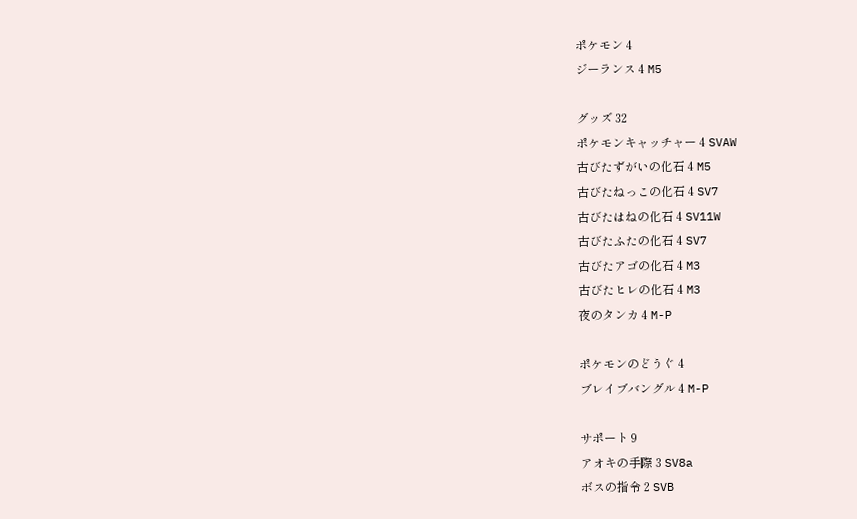ポケモン 4
ジーランス 4 M5

グッズ 32
ポケモンキャッチャー 4 SVAW
古びたずがいの化石 4 M5
古びたねっこの化石 4 SV7
古びたはねの化石 4 SV11W
古びたふたの化石 4 SV7
古びたアゴの化石 4 M3
古びたヒレの化石 4 M3
夜のタンカ 4 M-P

ポケモンのどうぐ 4
ブレイブバングル 4 M-P

サポート 9
アオキの手際 3 SV8a
ボスの指令 2 SVB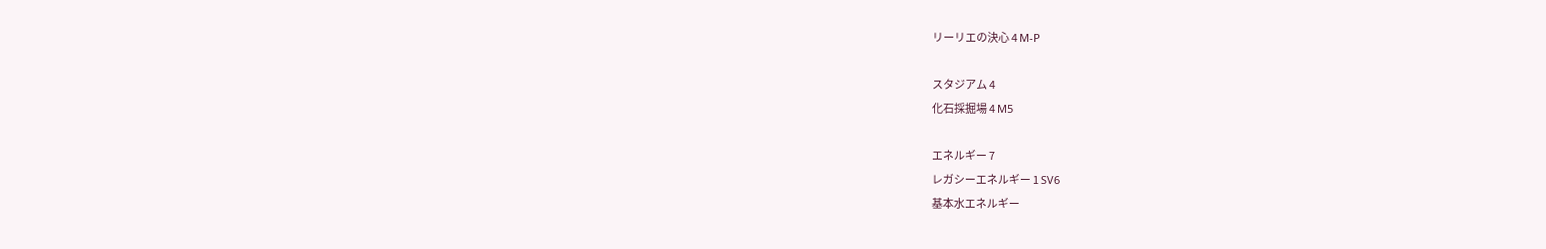リーリエの決心 4 M-P

スタジアム 4
化石採掘場 4 M5

エネルギー 7
レガシーエネルギー 1 SV6
基本水エネルギー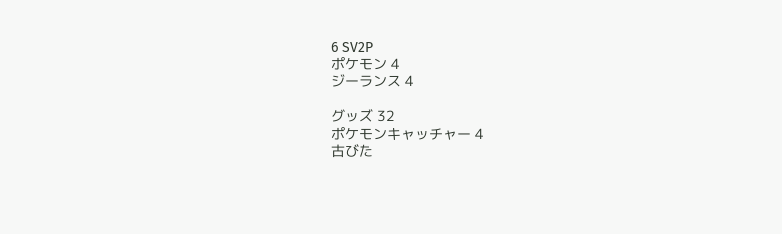6 SV2P
ポケモン 4
ジーランス 4

グッズ 32
ポケモンキャッチャー 4
古びた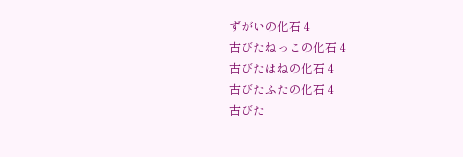ずがいの化石 4
古びたねっこの化石 4
古びたはねの化石 4
古びたふたの化石 4
古びた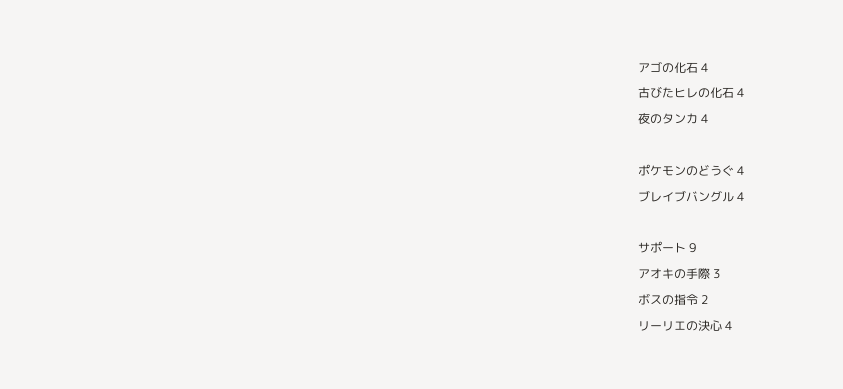アゴの化石 4
古びたヒレの化石 4
夜のタンカ 4

ポケモンのどうぐ 4
ブレイブバングル 4

サポート 9
アオキの手際 3
ボスの指令 2
リーリエの決心 4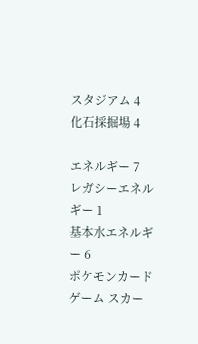スタジアム 4
化石採掘場 4

エネルギー 7
レガシーエネルギー 1
基本水エネルギー 6
ポケモンカードゲーム スカー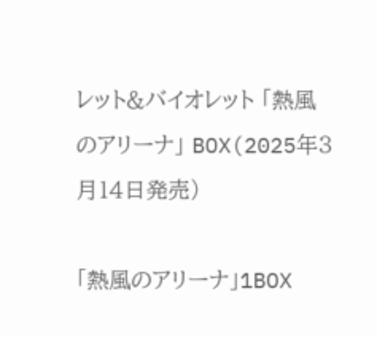レット&バイオレット 「熱風のアリーナ」 BOX(2025年3月14日発売)

「熱風のアリーナ」1BOX